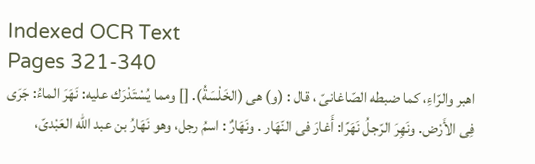Indexed OCR Text
Pages 321-340
اهبر والرّاءِ، كما ضبطه الصّاغانىّ ، قال : (و) هى (الخَلْسَةُ). [] ومما يُسْتَدْرَك عليه: نَهَرَ الماءُ: جَرَى فِى الأَرْض. ونَهِرَ الرّجلُ نَهَرًا: أَغارَ فى النّهَار . ونَهَارٌ : اسمُ رجل، وهو نَهَارُ بن عبد الله العَبْدىّ،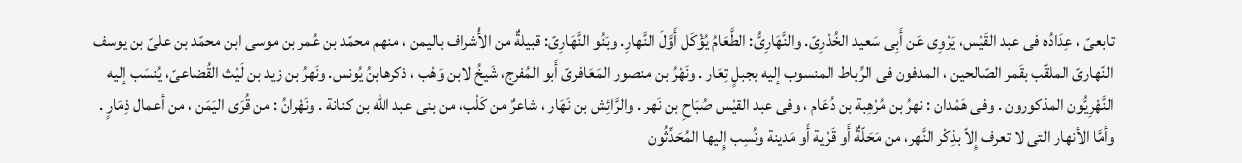تابعىّ ، عِدَادُه فى عبد القَيْس، يَرْوِى عَن أَبِى سَعيد الخُدْرِىّ. والنَّهَارِىُّ: الطَّعَامُ يُؤْكَل أَوَّلَ النَّهارِ. وبَنُو النَّهَارِىّ: قبيلةٌ من الأُشراف بالیمن ، منهم محمّد بن عُمر بن موسى ابن محمّد بن علىّ بن يوسف النّهارىّ الملقّب بقَمر الصّالحين ، المدفون فى الرِّباط المنسوب إليه بجبلٍ تِعَار . ونَهْرُ بن منصور المَعَافرىّ أَبو المُفرج، شَيخُ لابن وَهْب ، ذكرهابنُ يُونس. ونَهرُ بن زيد بن لَيْث القُضاعىّ، يُنسَب إليه النَّهْرِيُّون المذكورون . وفى هَمْدان : نهرُ بن مُرْهِبة بن دُعَام ، وفى عبد القيْس صُبَاحِ بن نَهر . والرَّائِش بن نَهَار ، شاعرٌ من كَلْب، من بنى عبد الله بن كنانة . ونَهْرانُ : من قُرَى اليَمَن ، من أعمال ذِمَارٍ . وأمَّا الأنهار التى لا تعرف إِلاّ بذِكْر النَّهر، من مَحَلّةٌ أَو قَرْية أَو مَدينة ونُسِب إِليها المُحَدِّثُون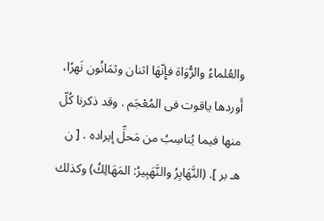والعُلماءُ والرُّوَاة فإِنّهَا اثنان وثمَانُون نَهرًا، أَوردها ياقوت فى المُعْجَم . وقد ذكرنا كُلّ منها فيما يُناسِبُ من مَحلِّ إيراده . [ ن هـ بر ]. (النَّهَابِرُ والنَّهَبِيرُ: المَهَالِكُ) وكذلك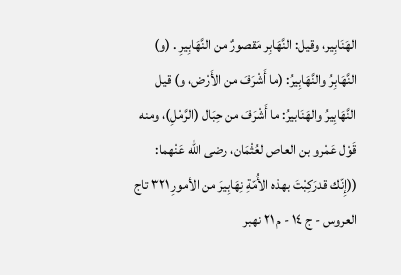الهَنَابِير، وقيل: النَّهَابِر مَقصورٌ من النَّهَابِيرِ . (و) النَّهَابِرُ والنَّهَابِيرُ: (ما أَشْرَفَ من الأَرْض، و) قيل النَّهَابِيرُ والهَنَابيرُ: ما أَشْرَفَ من حِبَال (الرَّمْلِ)، ومنه قَوْل عَمْرو بن العاص لعُثْمَان، رضى الله عَنْهما: ((إِنّك قدرَكِبْتَ بهذه الأُمّةِ نِهَابِيرَ من الأمورِ ٣٢١ تاج العروس - ج ١٤ - م ٢١ نھبر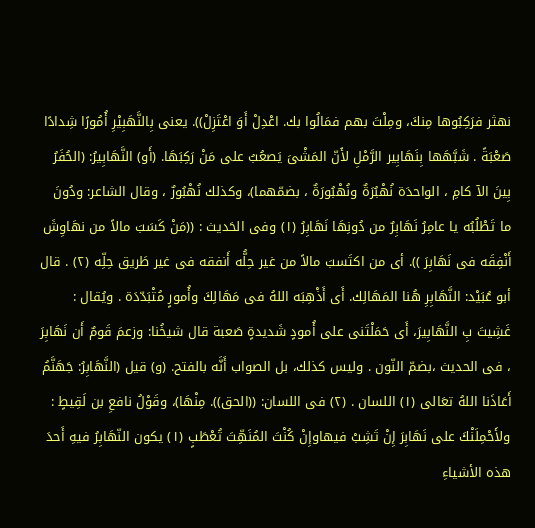نهثر فرَكِبُوها مِنكَ، ومِلْتَ بهم فمَالُوا بك. اعْدِلْ أَوَ اعْتَزِلْ)). يعنى بِالنَّهَبِيْرِ أُمُورًا شِدادًا صَعْبَةً . شَبَّهَها بِنَهَابِير الرَّمْلِ لأَنّ المَشْىَ يَصعُبُ على مَنْ رَكِبَهَا. (أَو) النَّهَابِيرُ: (الحُفَرُ بِينَ الآ كامِ ، الواحدَة نُهْبُرَةٌ ونُهْبُورَةٌ ، بضمّهما)، وكذلك نُهْبُورٌ ، وقال الشاعر: ودُونَ ما تَطْلُبُه يا عامِرُ نَهَابِرٌ من دُونِهَا نَهَابِرُ (١) وفى الحَديث : ((مَنْ كَسَبَ مالاً من نهَاوِشَ أَنْفِقَه فى نَهَابِرَ )). أى من اكتَسبَ مالاً من غير حِلُّه أَنفقه فى غير طَريق حِلِّه (٢) . قال أبو عُبَيْد: النَّهَابِرِ هُنا المَهَالِك. أَى أَذْهِبَه اللهُ فى مَهَالِكَ وأُمورٍ مُتْبَدّدَة . ويُقال : غَشِيتَ بِ النَّهَابِيرَ، أَى حَمَلْتَنى على أُمودٍ شَديدةٍ صَعبة قال شيخُنا: وزعمَ قَومٌ أَن نَهَابِرَ ، فى الحديث ،بضمّ النّون . وليس كذلك، بل الصواب أَنَّه بالفتح. (و) قيل (النَّهَابِرُ: جَهَنَّمُ أَعَاذَنا اللهُ تعَالى (١) اللسان . (٢) فى اللسان: ((الحق)). مِنْهَا)، وقَوْلُ نافعِ بن لَقِيطٍ : ولأَحْمِلَنْكَ على نَهَابِرَ إِنْ تَشِبْ فيهاوإِنْ كُنْتَ المُنَهِّتَ تُعْطَبٍ (١) يكون النّهَابِرُ فيهِ أَحدَ هذه الأشياءِ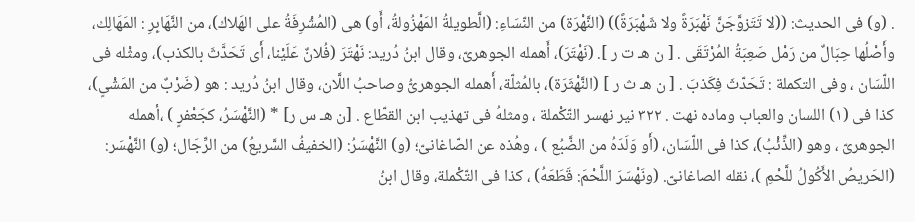. (و) فى الحديث: ((لا تَتَزوَّجَنَّ نَهْبَرَةً ولا شَهْبَرَةً)) (النَّهْرَة) من النّسَاءِ: (الَّطويلةُ المَهْزُولةُ، أَو) هى (المُشْرِفَةُ على الهَلاك)، من النَّهَابِرِ : المَهَالِك، وأَصْلُها حِبَالٌ من رَمْل صَعِبَةُ المُرْتَقَى . [ ن هـ ت ر ]. (نَهْتَرَ)، أَهمله الجوهرىّ، وقال ابنُ دُريد: نَهْتَرَ (فُلانٌ عَلَيْنا، أَى تَحَدَّثَ بالكذب)، ومثْله فى اللّسَان ، وفى التكملة : تَحَدّثَ فِكَذبَ . [ ن هـ ث ر ] (النَّهْثَرَة)، بالمُثلّة، أَهمله الجوهرىُّ وصاحبُ اللَّان، وقال ابنُ دُريد : هو (ضَرْبٌ من المَشْىٍ)، كذا فى (١) اللسان والعباب وماده نهت . ٣٢٢ نیر نھسر التّكْملة ، ومثلهُ فى تهذيب ابن القطّاع . [ن هـ س ر] * (النَّهْسَرُ، كجَعْفرٍ ) ،أهمله الجوهرىّ ، وهو (الذِّئْبُ)، كذا فى اللّسَان، (أَو وَلَدَهُ من الضَّبُع ) ، وهُذه عن الصّاغانىّ؛ (و) النَّهْسَرُ: (الخفيفُ السَّريعُ) من الرِّجَال؛ (و) النَّهْسَر: (الحَريصُ الأَكُولُ للَّحْمِ )، نقله الصاغانىّ. (ونَهْسَرَ اللَّحْمَ: قَطَعَهُ) ، كذا فى التّكْملة، وقال ابنُ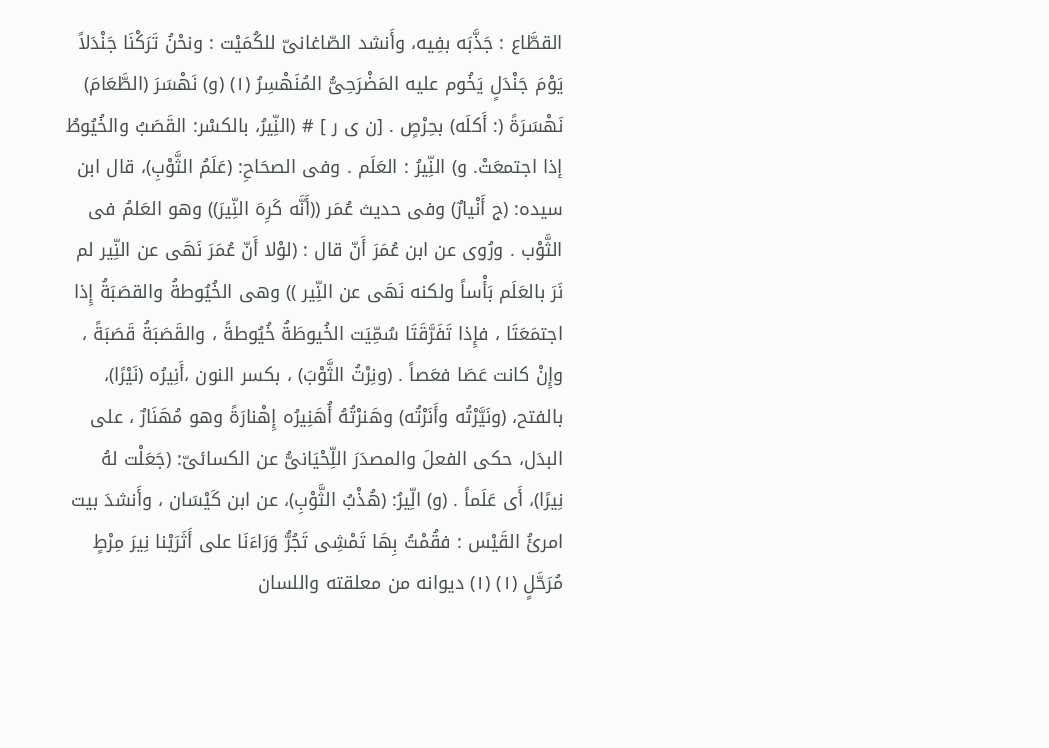القطَّاع : جَذَّبَه بفِيه، وأَنشد الصّاغانىّ للكُمَيْت : ونحْنُ تَرَكْنَا جَنْدَلاً يَوْمَ جَنْدَلٍ يَخُوم عليه المَضْرَحِىُّ المُنَهْسِرُ (١) (و) نَهْسَرَ (الطَّعَامَ) نَهْسَرَةً (: أَكلَه) بحِرْصٍ . [ن ی ر ] # (النِّيرُ، بالكسْر: القَصَبُ والخُيُوطُ إذا اجتمعَتْ. و) النِّيرُ : العَلَم . وفى الصحَاحِ: (عَلَمُ الثَّوْبِ)، قال ابن سيده: (ج أَنْيارٌ) وفى حديث عُمَر ((أَنَّه كَرِهَ النِّيرَ)) وهو العَلمُ فى الثَّوْب . ورُوى عن ابن عُمَرَ أَنّ قال : (لوْلا أَنّ عُمَرَ نَهَى عن النِّير لم نَرَ بالعَلَم بَأْساً ولكنه نَهَى عن النِّير )) وهى الخُيُوطةُ والقصَبَةُ إِذا اجتمَعَتَا ، فإِذا تَفَرَّقَتَا سُمِّيَت الخُيوطَةُ خُيُوطةً ، والقَصَبَةُ قَصَبَةً ، وإِنْ كانت عَصَا فعَصاً . (ونِرْتُ الثَّوْبَ) ، بكسر النون ،أَنِیرُه (نَيْرًا)، بالفتح، (ونَيَّرْتُه وأَنَرْتُه) وهَنرْتُهُ أُهَنِيرُه إِهْنارَةً وهو مُهَنَارٌ ، على البدَل، حكى الفعلَ والمصدَرَ اللِّحْيَانىُّ عن الكسائىّ: (جَعَلْت لهُ نِيرًا)، أَى عَلَماً . (و) الِّيرُ: (هُذْبُ الثَّوْبِ)، عن ابن كَيْسَان ، وأَنشدَ بيت امرئُ القَيْس : فقُمْتُ بِهَا تَمْشِى تَجُرُّ وَرَاءَنَا على أَثَرَيْنا نِيرَ مِرْطٍ مُرَحَّلٍ (١) (١) ديوانه من معلقته واللسان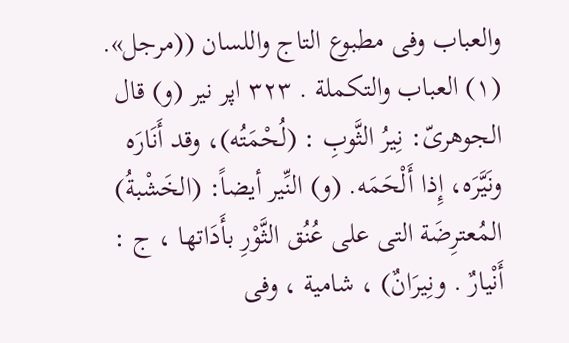والعباب وفى مطبوع التاج واللسان ((مرجل». (١) العباب والتكملة . ٣٢٣ اپر نیر (و) قال الجوهرىّ: نِيرُ الثَّوبِ : (لُحْمَتُه)، وقد أَنَارَه ونَيَّرَه، إِذا أَلْحَمَه. (و) النِّير أيضاً: (الخَشْبةُ) المُعترِضَة التى على عُنُق الثَّوْرِ بأَدَاتها ، ج : أَنْيارٌ . ونِيرَانٌ) ، شامية ، وفى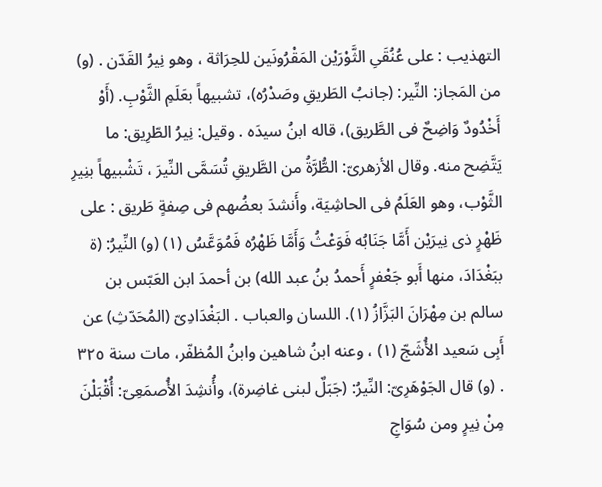التهذيب : على عُنُقَىِ الثَّوْرَيْن المَقْرُونَين للحِرَاثة ، وهو نِيرُ القَدّن . (و) من المَجاز: النِّير: (جانبُ الطَريقِ وصَدْرُه)، تشبيهاً بعَلَمِ الثَّوْبِ. (أَوْ أَخْدُودٌ وَاضِحٌ فى الطَّريق)، قاله ابنُ سيدَه . وقيل: نِيرُ الطّرِيق: ما يَتَّضِح منه. وقال الأزهرىّ: الطُّرَّةُ من الطَّريقِ تُسَمَّى النِّيرَ ، تَشْبيهاً بنِيرِ الثَّوْب، وهو العَلَمُ فى الحاشِيَة، وأَنشدَ بعضُهم فى صِفةٍ طَريق : على ظَهْرٍ ذى نِيرَيْن أَمَّا جَنَابُه فَوَعْثُ وَأَمَّا ظَهْرُه فَمُوَعَّسُ (١) (و) النِّيرُ: (ة ببَغْدَادَ، منها أَبو جَعْفرٍ أَحمدُ بنُ عبد الله) بن أحمدَ ابن العَبّس بن سالم بن مِهْرَانَ البَزَّازُ (١). اللسان والعباب . البَغْدَادِىّ (المُحَدّثِ) عن أَبِى سَعيد الأُشَجّ (١) ، وعنه ابنُ شاهين وابنُ المُظفّر، مات سنة ٣٢٥ . (و) قال الجَوْهَرِىّ: النِّيرُ: (جَبَلٌ لبنى غاضِرة)، وأُنشِدَ الأُصمَعِىّ: أُقْبَلْنَ مِنْ نِيرٍ ومن سُوَاجِ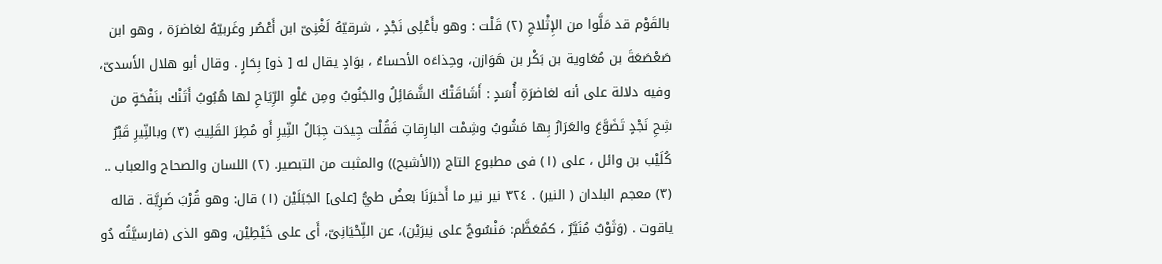بالقَوْم قد مَلَّوا من الإِثْلاجِ (٢) قَلْت : وهو بأَعْلِى نَجْدٍ ، شرقيّهُ لَغْنِىّ ابن أَعْصُر وغَربيّهُ لغاضرَة ، وهو ابن صَعْصَعَةَ بن مُعَاوية بن بَكْر بن هَوَازن، وحِذاءَه الأحساءُ ، بوَادٍ يقال له [ ذو] بِحَارٍ . وقال أبو هلال الأَسدىّ، وفيه دلالة على أنه لغاضرَةِ أُسَدٍ : أَشَاقَتْكَ الشَّمَائِلُ والجَنُوبُ ومِن عَلْوِ الرِّيَاحِ لها هُبُوبُ أَتَنْك بنَفْحَةٍ من شِحِ نَجْدٍ تَضَوَّعَ والعَرَارُ بِها مَشُوبُ وشِمْت البارِقاتِ فَقُلْت جِيدَت جِبَالُ النِّيرِ أَو مُطِرَ القَلِيبُ (٣) وبالنِّيرِ قَبْرُ كُلَيْب بن وائل ، على (١) فى مطبوع التاج ((الأشبح)) والمثبت من التبصير. (٢) اللسان والصحاح والعباب .. (٣) معجم البلدان ( النير) . ٣٢٤ نیر نیر ما أَخبرَنَا بعضُ طيُّ [على] الجَبَلَيْن (١) قال: وهو قُرْبَ ضَرِيَّة . قاله ياقوت . (وَثَوْبٌ مُنَيَّرٌ ، كمُعَظَّم: مَنْسُوجٌ على نِيرَيْن)، عن اللِّحْيَانِىّ، أَى على خَيْطِيْن، وهو الذى (فارسيَّتُه دُو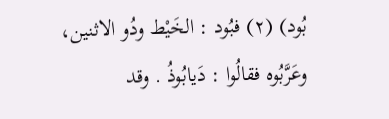بُود) (٢) فبُود : الخَيْط ودُو الاثنين، وعَرَّبُوه فقالُوا : دَيابُوذُ . وقد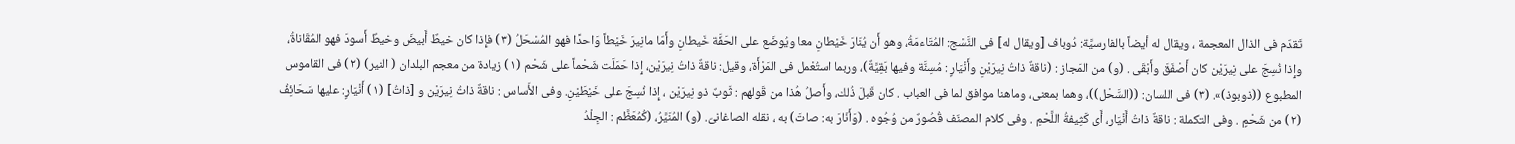تَقدّم فى الذال المعجمة ، ويقال له أيضاً بالفارسيَّة: دُوباف [ويقال له] فى النَّسْج: المُتَاءمَةُ، وهو أَن يُنَارَ خَيْطانِ معا ويُوضَع على الحَفَّة خَيطانِ وأَمّا مانِيرَ خَيْطاً وَاحدًا فهو المُسْحَلُ (٣) فإِذا كان خيطٌ أَبيضَ وخيطٌ أَسودَ فهو المُقَاناةُ، وإِذا نُسِجَ على نِيرَيْن كان أَصْفَقَ وأَبْقَى . (و) من المَجاز : (ناقةٌ ذاتُ نِيرَیْنِ وأَنْيَارٍ : مُسِنَّة وفيها بَقِيَّةٌ)، وربما استُعْمل فى المَرْأَة، وقيل: ناقةٌ ذاتُ نِيرَيْن، إِذا حَمَلَت شَحْماً على شَحْم (١) زيادة من معجم البلدان ( النير) (٢) فى القاموس المطبوع ((ذوبوذ)». (٣) فى اللسان: ((السَّحْل))، وهما بمعنى، وماهنا موافق لما فى العباب . كان قَبلَ ذُلك، وأَصلُ هُذا من قَولهم : ثَوبٌ ذو نِيرَيْن ، إِذا نُسِجَ على خَيْطَيْنِ. وفى الأَساس : ناقةٌ ذاتُ نِيرَيْن و [ذاتُ] (١) أَنْيَارٍ: عليها سَحَائِفُ (٢) من شَحْمٍ . وفى التكملة : ناقةٌ ذاتُ أَنْيَار، أَى كَثِيفةُ اللَّحْمِ . وفى كلام المصنّف قُصُورٌ من وُجُوه . (وَأَنَارَ به: صاتَ) به ، نقله الصاغانىّ. (و) المُنَيَّرُ، (كُمُعَظَّم : الجِلْدُ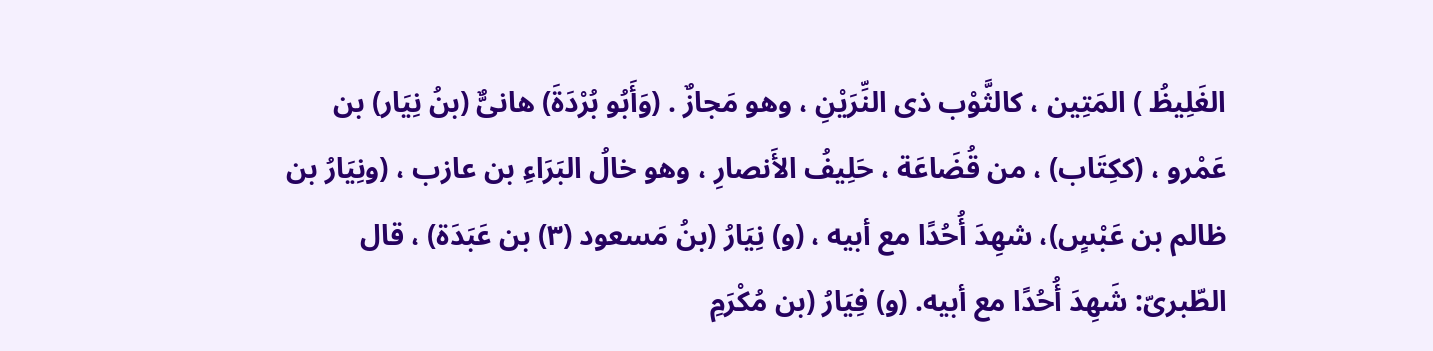الغَلِيظُ ) المَتِين ، كالثَّوْب ذى النِّرَیْنِ ، وهو مَجازٌ . (وَأَبُو بُرْدَةَ) هانىٌّ (بنُ نِيَار) بن عَمْرو ، (ككِتَاب) ، من قُضَاعَة ، حَلِيفُ الأَنصارِ ، وهو خالُ البَرَاءِ بن عازب ، (ونِيَارُ بن ظالم بن عَبْسٍ)، شهِدَ أُحُدًا مع أبيه ، (و) نِيَارُ (بنُ مَسعود (٣) بن عَبَدَة) ، قال الطّبرىّ: شَهِدَ أُحُدًا مع أبيه. (و) فِيَارُ (بن مُكْرَمِ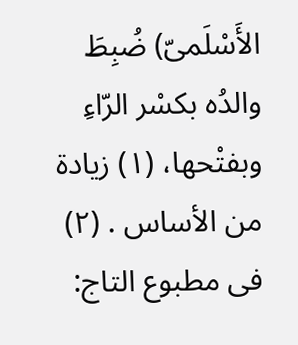الأَسْلَمىّ) ضُبِطَ والدُه بكسْر الرّاءِ وبفتْحها، (١) زيادة من الأساس . (٢) فى مطبوع التاج: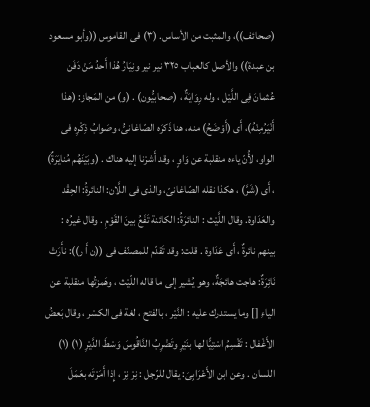(صحائف))، والمثبت من الأساس. (٣) فى القاموس ((وأبو مسعود بن عبدة)) والأصل كالعباب ٣٢٥ نیر نیر ونِيَارُ هُذا أَحدُ مَنْ دَفَن عُثمانَ فِى اللَّيْل ، وله رِوَايَةٌ ، (صحابيُّون) . (و) من المَجاز: (هذا أَنْيَرُمِنْهُ)، أَى (أَوْضَحُ) منه، هنا ذَكرَه الصّاغانىُّ، وصَوابُ ذِكْرِه فى الواو، لأُنّ ياءه منقلبة عن وَاوٍ ، وقد أَشرْنا إليه هناك . (وبَيْنَهُم مُنايَرَةٌ) ، أَى (شَرَّ) ، هكذا نقله الصّاغانىّ، والذى فى اللَّان: النائرةُ: الحِقْد والعَدَاوة. وقال اللَّيْث : النائرَةُ: الكائنة تَفَعُ بينَ القَوْمِ . وقال غيرُه : بينهم نائرةٌ ، أَى عَدَاوة . قلت: وقد تَقدّم للمصنّف فى ((ن أَ ر)): نأَرَتْ نَائِرَةٌ: هاجت هائجَةٌ، وهو يُشير إلى ما قاله اللّيْث ، وهَمزتُها منقلبة عن الياءِ [] وما يستدرك عليه : النَّيْر ، بالفتح ، لغة فى الكسْر ، وقال بَعضُ الأَغْفال : تَقْسِمُ اسْتِيًّا لها بنَيْرِ وتَضْرِبُ النَّاقُوسَ وَسْطَ الدَّيْرِ (١) (١) اللسان . وعن ابن الأَعْرَابِىَ: يقال للرّجل : نِرْ نِرْ ، إِذا أَمَرْتَه بعَمَلَ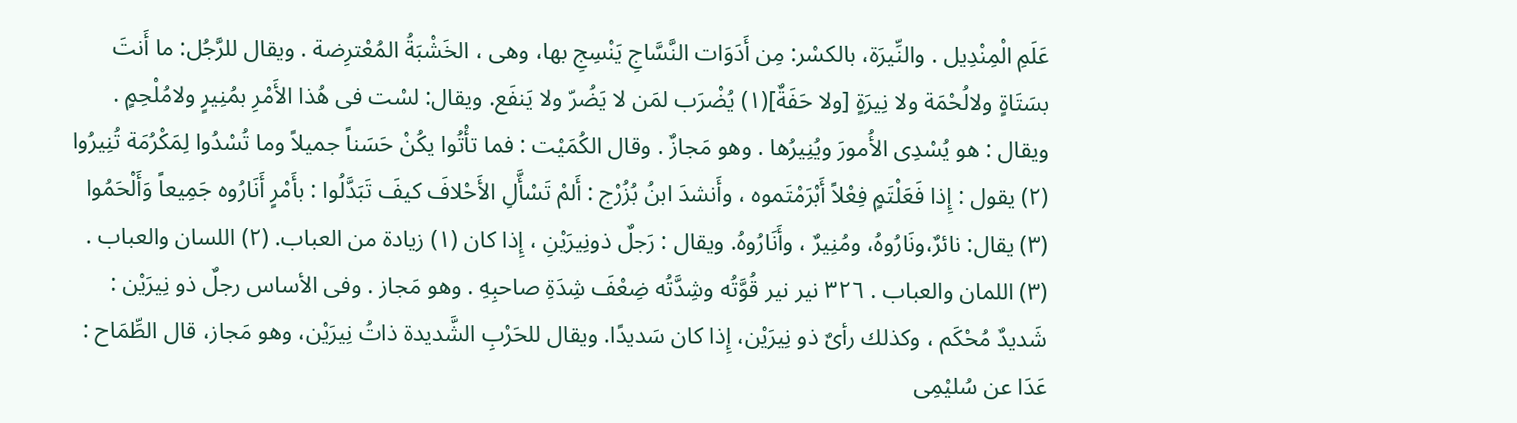عَلَمِ الْمِنْدِيل . والنِّيرَة، بالكسْر: مِن أَدَوَات النَّسَّاجِ يَنْسِجِ بها، وهى ، الخَشْبَةُ المُعْترِضة . ويقال للرَّجُل: ما أَنتَ بسَتَاةٍ ولالُحْمَة ولا نِيرَةٍ [ولا حَفَةٌ](١) يُضْرَب لمَن لا يَضُرّ ولا يَنفَع. ويقال: لسْت فى هُذا الأَمْرِ بمُنِيرٍ ولامُلْحِمٍ . ويقال : هو يُسْدِى الأُمورَ ويُنِيرُها . وهو مَجازٌ . وقال الكُمَيْت : فما تأْتُوا يكُنْ حَسَناً جميلاً وما تُسْدُوا لِمَكْرُمَة تُنِيرُوا (٢) يقول : إِذا فَعَلْتَمٍ فِعْلاً أَبْرَمْتَموه ، وأَنشدَ ابنُ بُزُرْج : أَلمْ تَسْأَّلِ الأَحْلافَ كيفَ تَبَدَّلُوا : بأَمْرٍ أَنَارُوه جَمِيعاً وَأَلْحَمُوا (٣) يقال: نائرٌ،ونَارُوهُ، ومُنِيرٌ ، وأَنَارُوهُ. ويقال : رَجلٌ ذونِيرَيْنِ ، إِذا كان (١) زيادة من العباب. (٢) اللسان والعباب . (٣) اللمان والعباب . ٣٢٦ نیر نیر قُوَّتُه وشِدَّتُه ضِعْفَ شِدَةِ صاحبِهِ . وهو مَجاز . وفى الأساس رجلٌ ذو نِيرَيْن : شَديدٌ مُحْكَم ، وكذلك رأىٌ ذو نِيرَيْن، إِذا كان سَديدًا. ويقال للحَرْبِ الشَّديدة ذاتُ نِيرَيْن، وهو مَجاز، قال الطِّمَاح : عَدَا عن سُليْمِى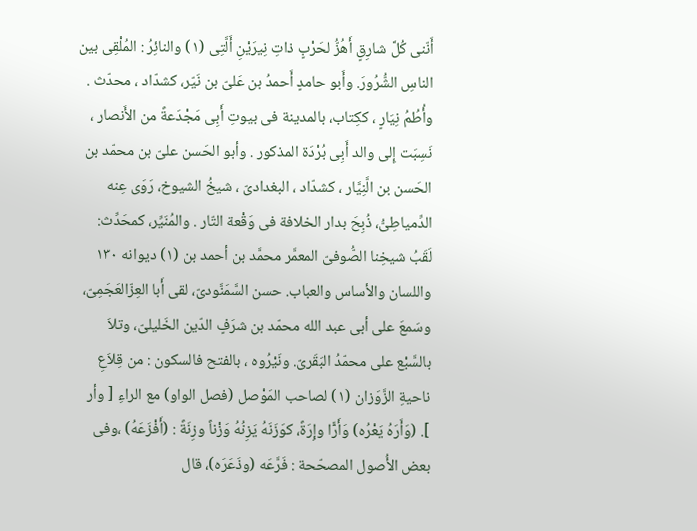أَنّنى كُلَّ شارِقٍ أَهُزُّ لحَرْبٍ ذاتِ نِيرَيْنِ أَلَّتِى (١) والنائِرُ : المُلْقِى بين الناسِ الشُّرُورَ. وأَبو حامدٍ أَحمدُ بن عَلىّ بن نَيّر، كشدّاد ، محدّث . وأُطُمُ نِيَارٍ ، ككِتاب، بالمدينة فى بيوتِ أَبِى مَجْدَعةً من الأَنصار ، نَسِبَت إِلى والد أَبِى بُرْدَة المذكور . وأبو الحَسن علىّ بن محمّد بن الحَسن بن الَّنِيَّار ، كشدّاد ، البغدادىّ ، شيخُ الشيوخ، رَوَى عِنه الدِّمياطِىُّ، ذُبِحَ بدار الخلافة فى وَقْعة التّار . والمُنَيِّر، كمحَدِّث: لَقَبُ شيخِنا الصُّوفىّ المعمَّر محمَّد بن أحمد بن (١) ديوانه ١٣٠ واللسان والأساس والعباب. حسن السَّمَنَّودىّ، لقى أَبا العِزّالعَجَمِىّ، وسَمعَ على أبى عبد الله محمّد بن شرَفٍ الدّين الخَليلىّ، وتلاَ بالسَّبْع على محمّدُ البَقَرىّ. ونَيْرُوه ، بالفتح فالسكون : من قِلاَعِ ناحيةِ الزَّوَزان (١) لصاحب المَوْصل (فصل الواو) مع الراءِ [ وأر ]. (وَأَرَهُ يَعْرُه) وَأَرًّا وإِرَةً، كوَزَنَهُ يَزِنُهُ وَزْناً وزِنَةً : (أَفْزَعَهُ) ،وفى بعض الأُصول المصحّحة : فَرَّعَه (وذَعَرَه)، قال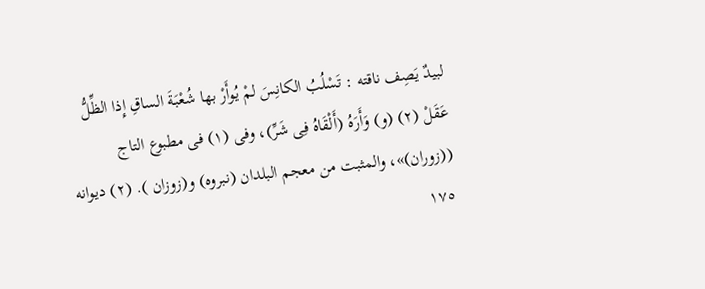لبيدٌ يَصِف ناقته : تَسْلُبُ الكانِسَ لمْ يُوأَرْ بها شُعْبَةَ الساقِ إِذا الظِّلُّ عَقَلْ (٢) (و) وَأَرَهُ (أَلْقَاهُ فِى شَرِّ)، وفى (١) فى مطبوع التاج ((زوران)»، والمثبت من معجم البلدان (نبروه) و(زوزان ). (٢) ديوانه ١٧٥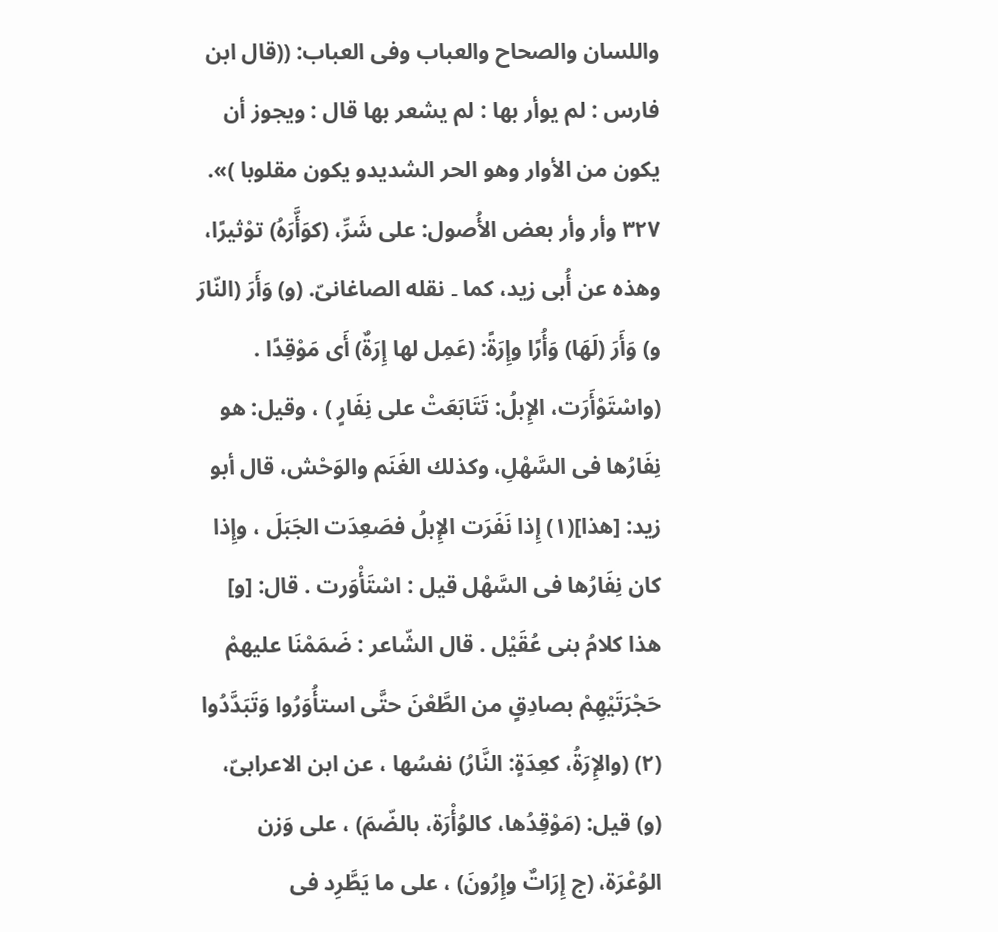واللسان والصحاح والعباب وفى العباب: ((قال ابن فارس : لم يوأر بها : لم يشعر بها قال : ويجوز أن يكون من الأوار وهو الحر الشديدو يكون مقلوبا )». ٣٢٧ وأر وأر بعض الأُصول: على شَرِّ، (كوَأَّرَهُ) توْثیرًا، وهذه عن أُبی زید، كما ۔ نقله الصاغانىّ. (و) وَأَرَ (النّارَ و) وَأَرَ (لَهَا) وَأُرًا وإِرَةً: (عَمِل لها إِرَةٌ) أَى مَوْقِدًا . (واسْتَوْأَرَت، الإِبلُ: تَتَابَعَتْ على نِفَارٍ ) ، وقيل: هو نِفَارُها فى السَّهْلِ، وكذلك الغَنَم والوَحْش، قال أبو زيد: [هذا](١) إِذا نَفَرَت الإِبلُ فصَعِدَت الجَبَلَ ، وإِذا كان نِفَارُها فى السَّهْل قيل : اسْتَأْوَرت . قال: [و] هذا كلامُ بنى عُقَيْل . قال الشّاعر : ضَمَمْنَا عليهمْ حَجْرَتَيْهِمْ بصادِقٍ من الطَّعْنَ حتَّى استأُوَرُوا وَتَبَدَّدُوا (٢) (والإِرَةُ، كعِدَةٍ: النَّارُ) نفسُها ، عن ابن الاعرابىّ، (و) قيل: (مَوْقِدُها، كالوُأْرَة، بالضّمَ) ، على وَزن الوُعْرَة، (ج إِرَاتٌ وإِرُونَ) ، على ما يَطَّرِد فى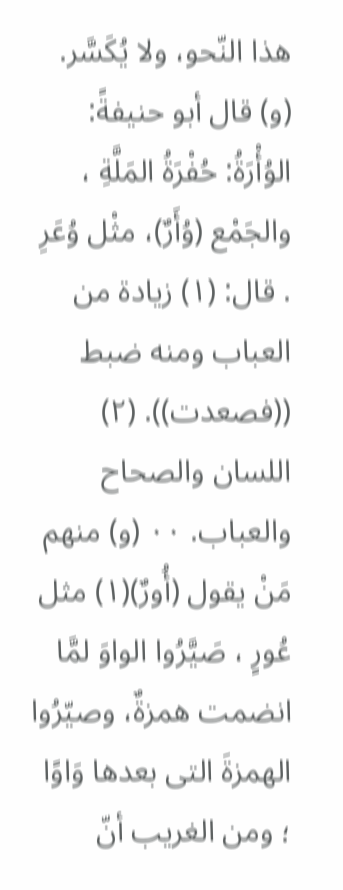هذا النّحو، ولا يُكَسَّر. (و) قال أبو حنيفةً: الوُأْرَةُ: حُفْرَةُ المَلَّةِ ، والجَمْع (وُأَرٌ)، مثْل وُعَرِ . قال: (١) زيادة من العباب ومنه ضبط ((فصعدت)). (٢) اللسان والصحاح والعباب. ٠٠ (و) منهم مَنْ يقول (أُورٌ)(١) مثل عُورٍ ، صَيَّرُوا الواوَ لمَّا انضمت همزةٌ، وصيّرُوا الهمزةَ التى بعدها وَاوًا ؛ ومن الغريب أنّ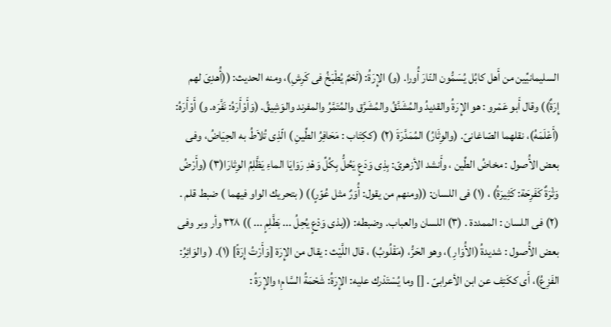السليمانيِّين من أَهل كابُل يُسَمُّون النّارَ أُورا. (و) الإِرَةُ: (لَحْمٌ يُطْبَخُ فى كَرِشِ)، ومنه الحديث: ((أُهدِىَ لهم إِرَةٌ)) وقال أَبو عَمْرو : هو الإِرَةُ والقديدُ والمُشَنَّقُ والمُشَرَّق والمُتَمَّرُ والمفرند والوَشِيقُ. (وَأَوْأَرَهُ: نَفَّرَه. و) أَوْأَرَهُ: (أَعْلَمَهُ)، نقلهما الصّاغانىّ. (والوِثَارُ) المُمَدَّرَةَ (٢) (ككِتَاب : مَحَافِرُ الطِّينِ ) الّذِى تُلاَطُ به الحِيَاضُ، وفى بعض الأُصول : مخاضُ الطِّين ، وأَنشد الأزهرىّ: بِذِى وَدَعٍ يَحُلُّ بِكُلِّ وَهْدِ رَوَايَا الماءِ يَظَّلِمُ الوِثارَا(٣) (وأَرْضُ وَثْرَةٌ كَفَرِحَة: كَثِيرَةُ) ، (١) فى اللسان: ((ومنهم من يقول: أُوَرٌ مثل عُوّرٍ)) ( بتحريك الواو فيهما ) ضبط قلم . (٢) فى اللسان : الممددة . (٣) اللسان والعباب. وضبطه: ((بذى وَدْعٍ يُحِلُ ... بَطَّلِمٍ ... )) ٣٢٨ وأر وبر وفى بعض الأُصول : شديدةُ (الأُوَارِ )، وهو الحَرُّ، (مَقْلُوبُ) ، قال اللَّيْث : يقال من الإِرَة [وَأَرْتُ إِرَةً] (١). ( والوَائِرُ: الفَزِعُ)، أَى ككَتِف عن ابن الأعرابىّ . [] وما يُسْتَدْرك عليه: الإِرَةُ: شَحْمَةُ السَّامِ؛ والإِرَةُ :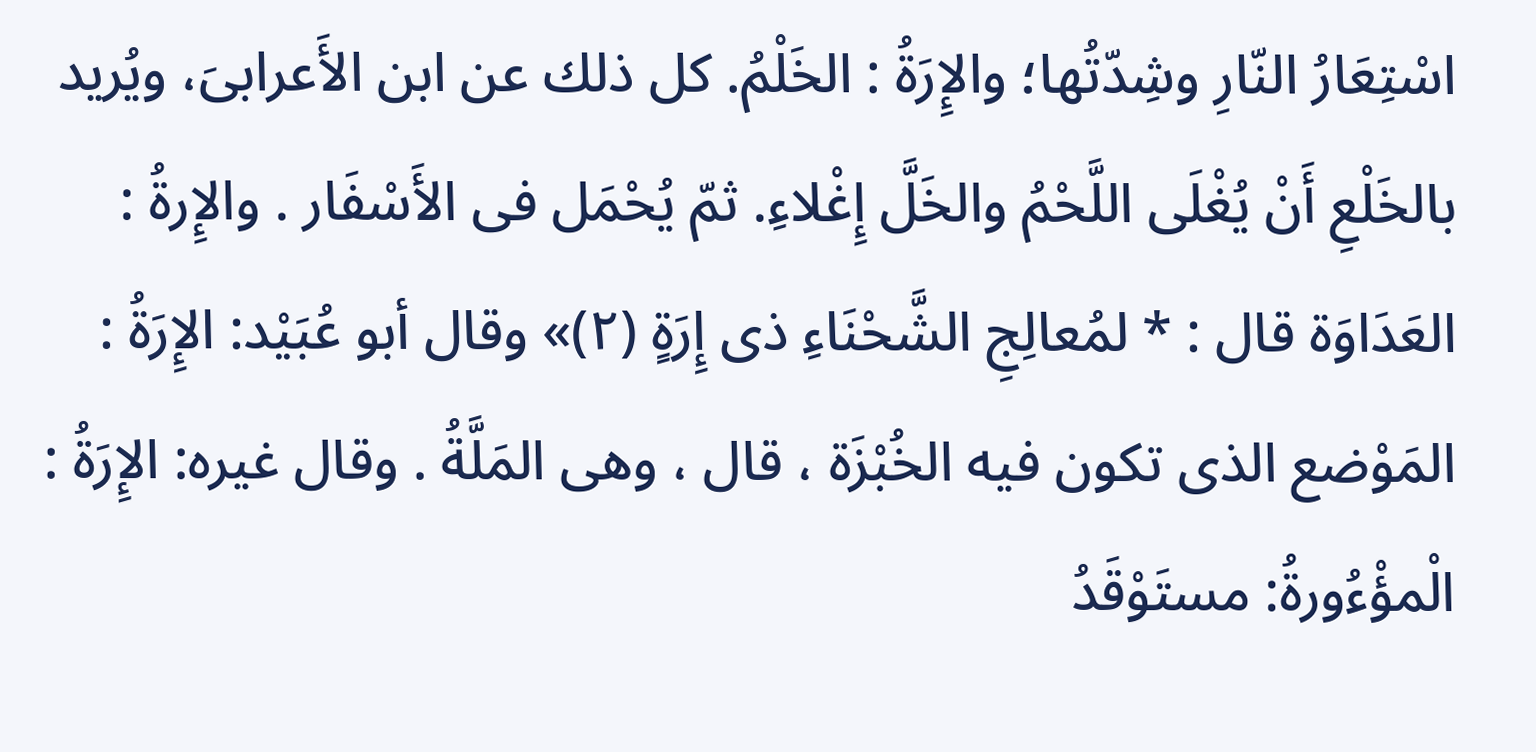اسْتِعَارُ النّارِ وشِدّتُها؛ والإِرَةُ : الخَلْمُ. كل ذلك عن ابن الأَعرابىَ، ويُريد بالخَلْعِ أَنْ يُغْلَى اللَّحْمُ والخَلَّ إِغْلاءِ. ثمّ يُحْمَل فى الأَسْفَار . والإِرةُ : العَدَاوَة قال : * لمُعالِجِ الشَّحْنَاءِ ذى إِرَةٍ (٢)» وقال أبو عُبَيْد: الإِرَةُ : المَوْضع الذى تكون فيه الخُبْزَة ، قال ، وهى المَلَّةُ . وقال غيره: الإِرَةُ : الْمؤْءُورةُ: مستَوْقَدُ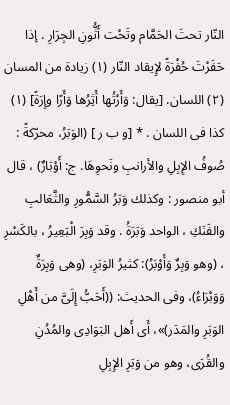النّار تحتَ الحَمَّام وتَحْت أَثُّونِ الجِرَارِ . إذا حَفَرْتَ حُفْرَةً لإِيقاد النّار (١) زيادة من المسان (٢) اللسان. [يقال: وَأَرْتُها أَثِرُها وَأَرًا وإِرَةً] (١) كذا فى اللسان . * [و ب ر ] (الوَبَرُ، محرّكةً : صُوفُ الإِبِلِ والأرانبِ ونَحوِهَا. ج: أَوْبَارٌ) ، قال أبو منصور : وكذلك وَبَرُ السَّمُّورِ والثَّعَالبِ والفَنَكِ ، الواحد وَبَرَةُ . وقد وَبِرَ الْبَعِيرُ ، بالكَسْرِ ، (وهو وَبِرٌ وَأَوْبَرُ): كثيرُ الوَبَرِ، (وهى وَبِرَةٌ وَوَبْرَاءُ)، وفى الحديث: ((أَحَبُّ إِلَىَّ من أَهْلِ الوَبَرِ والمَدَر)»، أَى أَهل البَوَادِى والمُدُنِ والقُرَى، وهو من وَبَرِ الإِبِلِ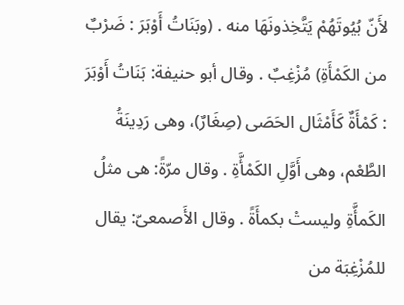لأَنّ بُيُوتَهُمْ يَتَّخِذونَهَا منه . (وبَنَاتُ أَوْبَرَ : ضَرْبٌ من الكَمْأَةِ) مُزْغِبٌ . وقال أبو حنيفة: بَنَاتُ أَوْبَرَ : كَمْأَةٌ كَأَمْثَال الحَصَى (صِغَارٌ)، وهى رَدِينَةُ الطَّعْم، وهى أَوَّلِ الكَمْأَّةِ . وقال مرّةً: هى مثلُ الكَمأَّةِ وليستْ بكمأَةً . وقال الأَصمعىّ: يقال للمُزْغِبَة من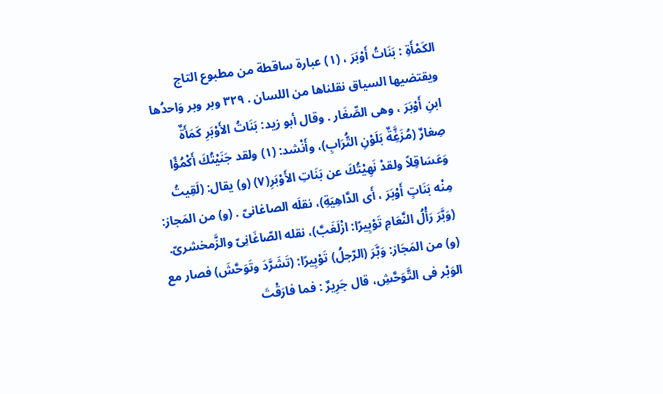الكَمْأَةِ : بَنَاتُ أَوْبَرَ ، (١) عبارة ساقطة من مطبوع التاج ويقتضيها السياق نقلناها من اللسان . ٣٢٩ وبر وبر وَاحدُها ابنِ أَوْبَرَ ، وهى الصِّغَار . وقال أبو زيد: بَنَاتُ الأَوْبَرِ كَمَأَةٌ صِغارٌ (مُزَغَِّةٌ بَلَوْنِ التُّرَابِ)، وأَنْشد: (١) ولقد جَنَيْتُكَ أَكْمُؤًا وَعَسَاقِلاً ولقدْ نَهِيْتُكَ عن بَنَاتِ الأَوْبَرِ(٧) (و) يقال: (لَقِيتُ مِنْه بَنَاتٍ أَوْبَرَ ، أَى الدَّاهِيَةِ)، نقلَه الصاغانىّ . (و) من المَجاز: (وَبَّرَ رَأْلُ النَّعَامِ تَوْبِيرًا: ازْلَغَبَّ)، نقله الصّاغَانِىّ والزَّمخشرىّ. (و) من المَجَاز: وَبَّرَ (الرّجلُ) تَوْبِيرًا: (تَشَرَّدَ وتَوَحَّشَ) فصار مع الوَبْر فى التَّوَحَّشِ، قال جَرِيرٌ : فما فارَقْتَ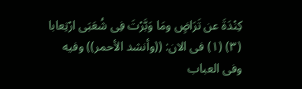كِنْدَةَ عن تَرَاضٍ ومَا وَبَّرْتَ فِى شُعَبَى ارْتِعابا (٣) (١) فى الان: ((وأنشد الأحمر)) وفيه وفى العباب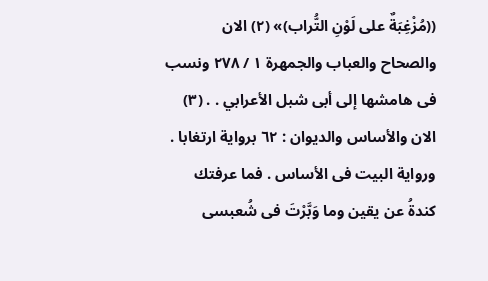((مُزْغِبَةٌ على لَوْنِ التُّراب)» (٢) الان والصحاح والعباب والجمهرة ١ / ٢٧٨ ونسب فى هامشها إلى أبى شبل الأعرابي . . (٣) الان والأساس والديوان : ٦٢ برواية ارتغابا . ورواية البيت فى الأساس . فما عرفتك كندةُ عن يقين وما وَبَّرْتَ فى شُعبسى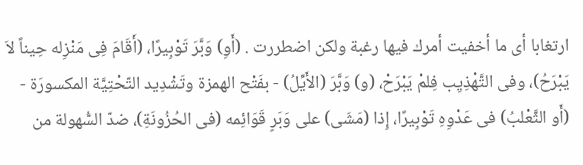ارتغابا أى ما أخفيت أمرك فيها رغبة ولكن اضطررت . (أَوِ) وَبَّرَ تَوْبِيرًا، (أَقَامَ فِى مَنْزِله حِيناً لاَ يَبْرَحُ)، وفى التَّهْذِيِب فِلمْ يَبْرَحْ، (و) وَبَّرَ (الأَيِّلُ) - بفَتْح الهمزة وتَشْدِيد التّحْتِيَّة المكسورَة - (أَو الثَّعْلبُ) فى عَدْوِهِ تَوْبِيرًا، إِذا (مَشَى) على وَبَرٍ قَوَائِمه (فى الحُزُونَةِ)، ضدّ السُّهولة من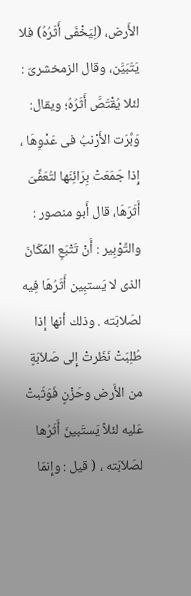الأَرض، (لِيَخْفَى أَثَرُهُ) فلا يَتَبَيَّن، وقال الزمخشرىّ : لئلا يُقْتَصَّ أَثَرُهُ؛ ويقال: وَبَّرَت الأَرْنبُ فى عَدْوِهَا ، إِذا جَمَعَتْ بِرَائِنَها لتُعَفِّىَ أَثَرَهَا، قال أَبو منصور : والتَّوْبِير : أَنْ تَتْبَعِ المَكَانَ الذى لا يَستبِين أَثَرُهَا فِيه لصَلابَته . وذلك أنها إذا طُلِبَتْ نَظَرتْ إِلى صَلاَبَةٍ من الأَرض وحَزْنٍ فَوَثَبتْ عَليه لئلاً يَستَبينَ أَثَرُها لصَلاَبَته ، ( قيل : وإِنمّا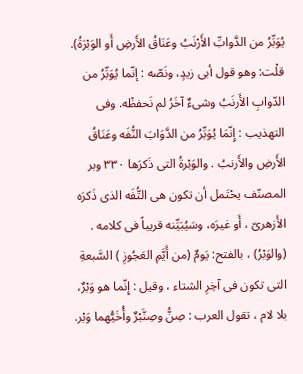يُوَبِّرُ من الدَّوابِّ الأَرْنَبُ وعَنَاقُ الأَرضِ أَو الوَبْرَةُ). قلْت: وهو قول أبى زيدٍ، ونَصّه : إنّما يُوَبِّرُ من الدّوابِ الأَرنَبُ وشىءٌ آخَرُ لم نَحفظْه. وفى التهذيب : إِنّمَا يُوَبِّرُ من الدَّوَابَ النُّفَه وعَنَاقُ الأَرضِ والأَرنبُ . والوَبْرةُ التى ذَكرَها ٣٣٠ وبر المصنّف يحْتَمل أن تكون هى التُّفَه الذى ذَكرَه الأَزهرىّ ، أَو غيرَه، وسَيُبَيِّنه قريباً فى كلامه . (والوَبْرُ) ، بالفتح: يَومٌ (من أَيَّمِ العَجُوزِ ) السَّبعةِ التى تكون فى آخِرِ الشتاء ، وقيل : إِنّما هو وَبْرٌ، بلا لام ، تقول العرب : صِنُّ وصِنَّبْرٌ وأُخَيُّهما وَبْر.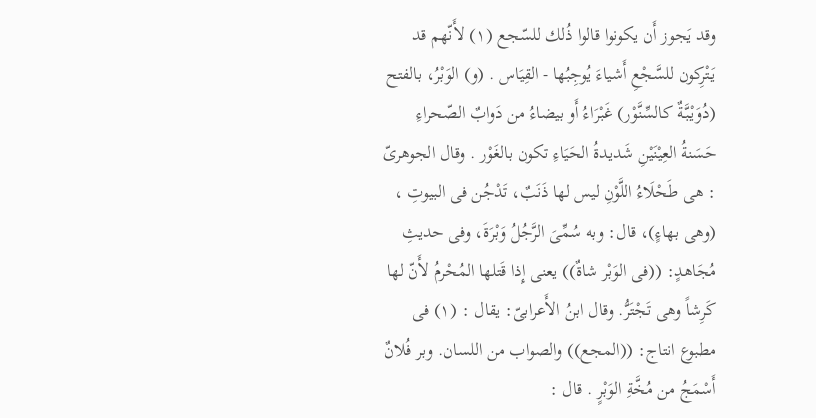وقد يَجوز أَن يكونوا قالوا ذُلك للسّجع (١) لأَنّهم قد يَتْرِكون للسَّجْعِ أَشياءَ يُوجِبُها - القِيَاس . (و) الوَبْرُ، بالفتح (دُوَيْبَّةٌ كالسِّنَّوْر) غَبْرَاءُ أَو بيضاءُ من دَوابٌ الصّحراءِ حَسَنةُ العِيْنَيْنِ شَديدةُ الحَيَاءِ تكون بالغَوْر . وقال الجوهرىّ : هى طَحْلَاءُ اللَّوْنِ ليس لها ذَنَبٌ، تَدْجُن فى البيوتِ ، (وهى بهاءٍ)، قال: وبه سُمِّىَ الرَّجُلُ وَبْرَةَ، وفى حديثِ مُجَاهدٍ: ((فى الوَبْر شاةٌ)) يعنى إِذا قَتلها المُحْرمُ لأَنّ لها كَرِشاً وهى تَجْتَرُّ. وقال ابنُ الأَعرابىّ: يقال : (١) فى مطبوع انتاج: ((المجع)) والصواب من اللسان. وبر فُلانٌ أَسْمَجُ من مُخَّةِ الوَبْرٍ . قال :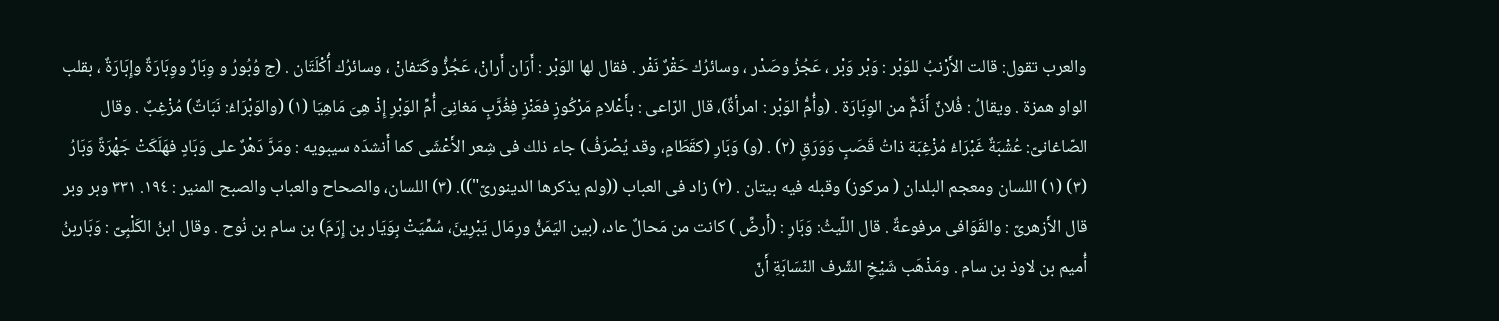والعرب تقول: قالت الأَرْنبُ للوَبْر : وَبْر وَبْر ، عَجُزُ وصَدْر ، وسائرُك حَقْرٌ نَفْر . فقال لها الوَبْر : أَرَان أَرانْ، عَجُزُّ وكَتفانْ ، وسائرُك أُكْلَتَان . (ج وُبُورُ و وِبَارٌ ووِبَارَةٌ وإِبَارَةٌ ، بقلب الواو همزة . ويقالُ : فُلانٌ أَذَمٌّ من الوِبَارَة . (وأُمُّ الوَبْر : امرأةٌ)، قال الرّاعى : بأَعْلامِ مَرْكُوزٍ فعَنْزٍ فِغُرَّبٍ مَغانِىَ أُمِّ الوَبْرِ إِذْ هِىَ مَاهِيَا (١) (والوَبْرَاءُ: نَبَاتٌ) مُزْغِبٌ . وقال الصّاغانىّ: عُشْبَةٌ غَبْرَاءُ مُزْغِبَة ذاتُ قَصَبٍ وَوَرَقٍ (٢) . (و) وَبَارِ (كقَطَامٍ، وقد يُصْرَفُ) جاء ذلك فى شِعر الأَعْشَى كما أَنشدَه سيبويه : ومَرَّ دَهْرٌ على وَبَادٍ فهَلَكَتْ جَهْرَةً وَبَارُ (٣) (١) اللسان ومعجم البلدان ( مركوز) وقبله فيه بيتان . (٢) زاد فى العباب ((ولم يذكرها الدينورىّ")). (٣) اللسان، والصحاح والعباب والصبح المنير : ١٩٤. ٣٣١ وبر وبر قال الأَزهرىّ : والقَوَافى مرفوعةٌ . قال اللّيثُ: وَبَارِ : (أَرضِّ ) كانت من مَحالٌ عاد، (بين اليَمَنُّ ورِمَال يَبْرِينَ، سُمِّيَتْ بِوَيَار بن إِرَمَ) بن سام بن نُوح . وقال ابنُ الكَلْبِىّ : وَبَاربنُ أُميم بن لاوذ بن سام . ومَذْهَب شَيْخِ الشّرف النّسَابَةِ أَنّ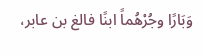وَبَارًا وجُرْهُماً ابنًا فالغ بن عابر،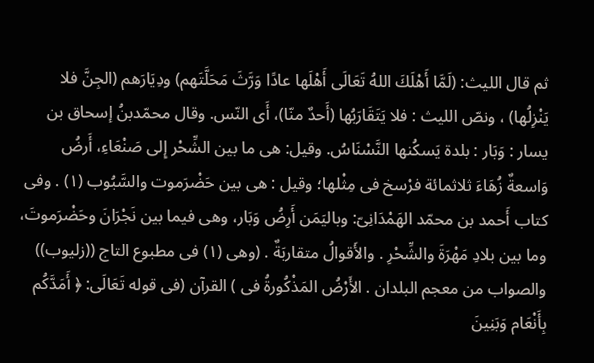ثم قال الليث: (لَمَّا أَهْلَكَ اللهُ تَعَالَى أَهْلَها عادًا وَرَّثَ مَحَلَّتَهم) ودِيَارَهم (الجِنَّ فلا يَنْزِلُها) ، ونصّ الليث : فلا يَتَقَارَبُها (أَحدٌ منّا)، أَى النّس. وقال محمّدبنُ إسحاق بن يسار : وَبَار : بلدة يَسكُنها النَّسْنَاسُ. وقيل: هى ما بين الشِّحْر إِلى صَنْعَاءِ، أَرضُ وَاسعةٌ زُهَاءَ ثلاثمائة فرْسخ فى مِثْلها؛ وقيل : هى بين حَضْرَموت والسَّبُوب (١) . وفى کتاب أَحمد بن محمّد الهَمْدَانِىّ: وباليَمَن أَرِضُ وَبَار، وهى فيما بين نَجْرَانَ وحَضْرَموتَ، وما بين بلادِ مَهْرَةَ والشِّحْرِ . والأَقوالُ متقاربَةٌ . (وهى (١) فى مطبوع التاج ((زليوب)) والصواب من معجم البلدان . الأَرْضُ المَذْكُورةُ فى ) القرآن (فى قوله تَعَالَى: ﴿ أَمَدَّكُم بِأَنْعَام وَبَنِينَ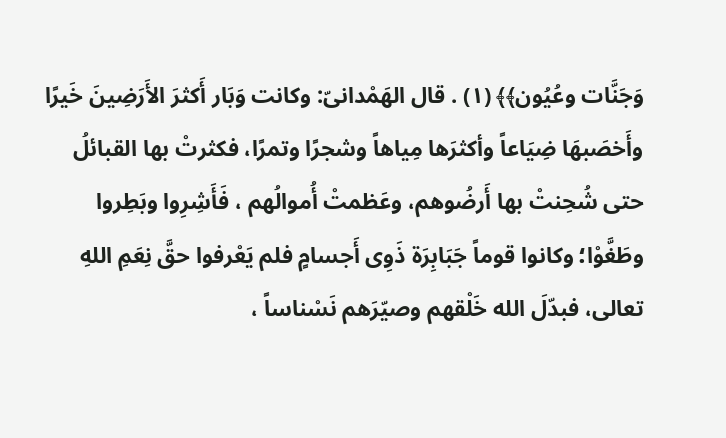وَجَنَّات وعُيُون﴾﴾ (١) . قال الهَمْدانىّ: وكانت وَبَار أَكثرَ الأَرَضِينَ خَيرًا وأَخصَبهَا ضِيَاعاً وأكثرَها مِياهاً وشجرًا وتمرًا، فكثرتْ بها القبائلُ حتى شُحِنتْ بها أَرضُوهم، وعَظمتْ أُموالُهم ، فَأَشِرِوا وبَطِروا وطَغَّوْا؛ وكانوا قوماً جَبَابِرَة ذَوِى أَجسامٍ فلم يَعْرفوا حقَّ نِعَمِ اللهِ تعالى، فبدّلَ الله خَلْقهم وصيّرَهم نَسْناساً ،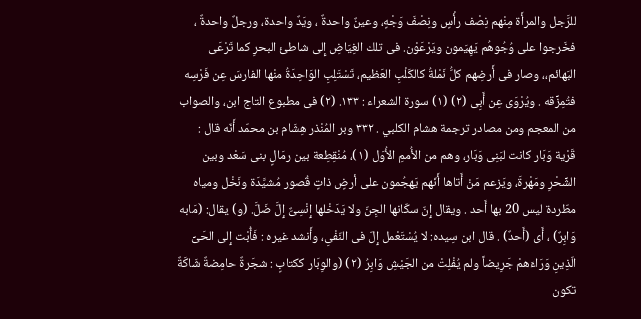للرَّجل والمرأَة مِنْهم نِصْف رأْسٍ ونِصْفَ وَجْهٍ، وعينٌ واحدةٌ ، ويَدٌ واحدة، ورجلٌ واحدةٌ ، فخَرجوا على وُجُوهُم يَهِيَمون ويَرْعَوْن. فى تلك الغِيَاضِ إِلى شاطئ البحرِ كما تَرْعَى البَهائم،، وصار فى أَرضِهم كلُّ نَمْلةُ كالكَلْبِ العَظيم، تَسْتَلِبِ الوَاحِدَةُ منْها الفارسَ عِن فَرْسِه فتُمِزِّقه . ويُرْوَى عِن أَبِى (٢) (١) سورة الشعراء : ١٣٣. (٢) فى مطبوع التاج ابن، والصواب من المعجم ومن مصادر ترجمة هشام الكلبي . ٣٣٢ وبر المُنْذر هِشَام بن محمّد أَنّه قال : قَرْیة وَبَار كانت لبَنِى وَبَار، وهم من الأُممِ الأُوَل (١)، مُنْقِطِعة بين رمَالٍ بنى سَعْد وبين الشِّحْرِ ومَهْرةَ، ويَزعم مَنْ أَتاها أَنّهم يَهجُمون على أرضٍ ذاتٍ قُصور مُشيَّدَة ونَخْل ومیاه مطّردة لیس 20 بها أَحد . ويقال إِنّ سكّانها الجِنّ ولا يَدَخْلها إِنْسِىٌّ إِلَّ ضَلَّ. (و) يقال: (مَابه وَابِرٌ) ، أَى (أَحدٌ) . قال ابن سِيده: لا يُسْتَعْمل إِلّ فى النّفْىِ، وأَنشد غيره : فَأُبْت إِلى الحَىِّ الّذِينِ وَرَاءَهمْ جَرِيضاً ولم يُفْلِتْ من الجَيْشِ وَابِرُ (٢) (والوِبَار ككتابٍ : شجَرةٌ حامِضةٌ شَاكَةٌ تكون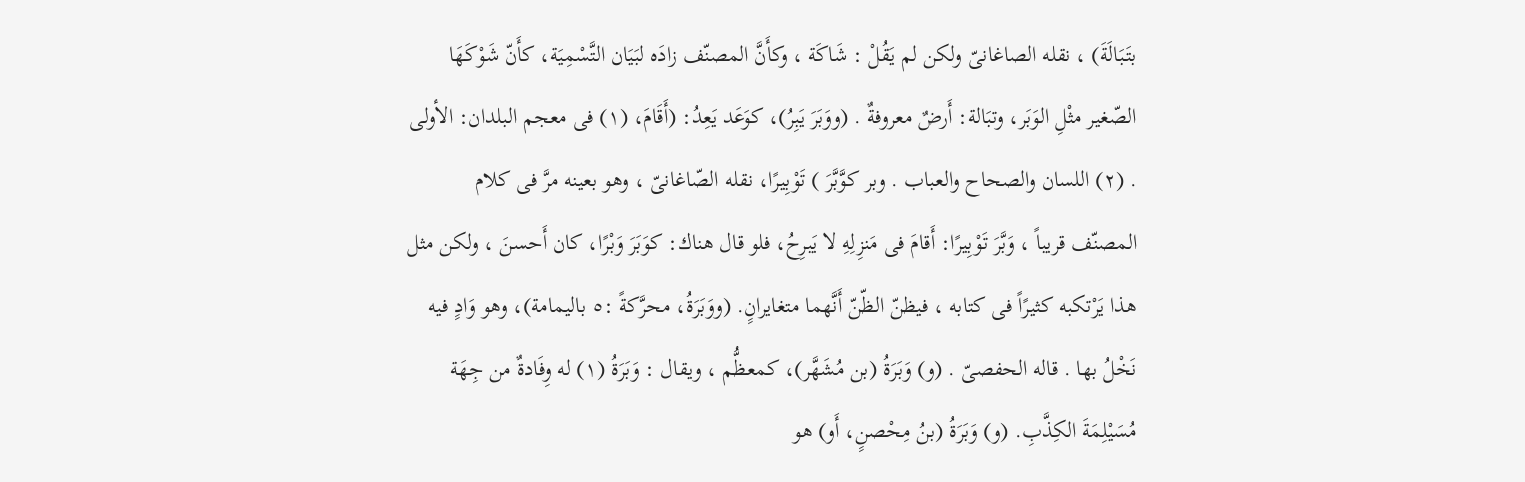بتَبَالَةَ) ، نقله الصاغانىّ ولكن لم يَقُلْ : شَاكَة ، وكأَنَّ المصنّف زادَه لبَيَان التَّسْمِيَة، كأَنّ شَوْكَهَا الصّغير مثْلِ الوَبَر، وتبَالة: أَرضٌ معروفةٌ . (ووَبَرَ يَبِرُ)، كوَعَد يَعِدُ: (أَقَامَ، (١) فى معجم البلدان: الأولى . (٢) اللسان والصحاح والعباب . وبر كوَّبَّرَ ) تَوْبِيرًا، نقله الصّاغانىّ ، وهو بعينه مرَّ فى كلام المصنّف قريباً ، وَبَّرَ تَوْبِيرًا: أَقامَ فى مَنزِلِهِ لا يَبرِحُ، فلو قال هناك: كوَبَرَ وَبْرًا، كان أَحسنَ ، ولكن مثل هذا يَرْتكبه كثيرًاً فى كتابه ، فيظنّ الظّنّ أَنَّهما متغايرانٍ. (ووَبَرَةُ، محرَّكةً :٥ باليمامة)، وهو وَادٍ فيه نَخْلُ بها . قاله الحفصىّ . (و) وَبَرَةُ (بن مُشَهَّر)، كمعظُّم ، ويقال : وَبَرَةُ (١) له وِفَادةٌ من جِهَة مُسَيْلِمَةَ الكِذَّبِ. (و) وَبَرَةُ (بنُ مِحْصنٍ، أَو) هو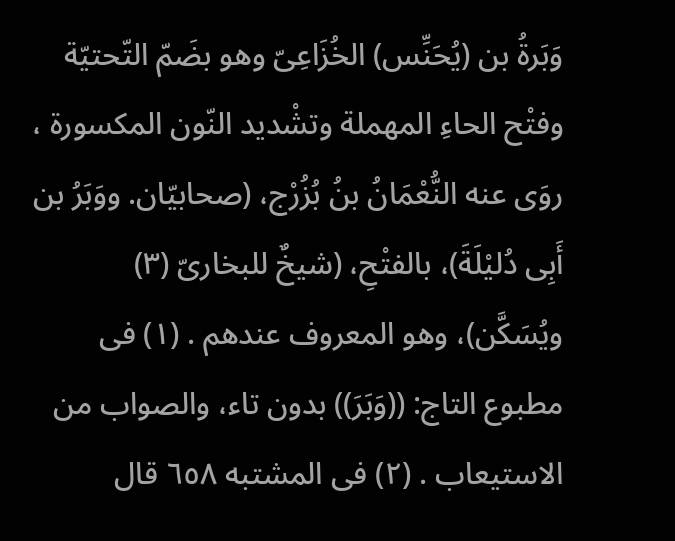وَبَرةُ بن (يُحَنِّس) الخُزَاعِىّ وهو بضَمّ التّحتيّة وفتْح الحاءِ المهملة وتشْديد النّون المكسورة ، روَى عنه النُّعْمَانُ بنُ بُزُرْج، (صحابيّان. ووَبَرُ بن أَبِى دُليْلَةَ)، بالفتْحِ، (شيخٌ للبخارىّ (٣) ويُسَكَّن)، وهو المعروف عندهم . (١) فى مطبوع التاج: ((وَبَرَ)) بدون تاء، والصواب من الاستيعاب . (٢) فى المشتبه ٦٥٨ قال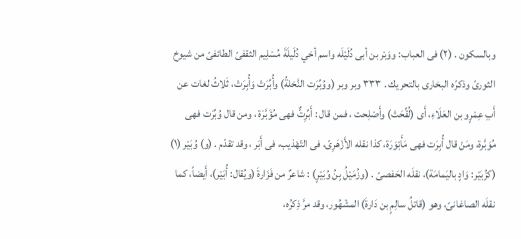وبالسكون . (٢) فى العباب: ووَبْر بن أبى دُلَيْلَه واسم أخي دُلَيلَةَ مُسْلِيم الثقفىّ الطائفىّ من شيوخ الثورىّ وذكرّه البخارى بالتحريك . ٣٣٣ وبر وبر (ووُبِّرَت النَّخلةُ) وأُبِّرَتْ وَأُبِرَتْ، ثَلاثُ لغات عن أَبِ عِمْرٍو بن العَلَاءِ، أَى (لُقِّحَتْ) وأَصْلِحت ، فمن قال : أَبِّرِتٌّ فهى مُؤَبَّرَة ، ومن قال وُبِّرَت فهى مُوَبَّرة، ومَنْ قال أُبِرَت فهى مَأَبْوَرَة، كذا نقله الأَزْهَرِىّ، فى التّهْذيب، فى أَبَر ، وقد تقدّم . (و) وُبَيْر (١) (كزُبَيْر: وَادٍ باليَمامَة)، نقلَه الحَفصىّ . (وزُمَيْلُ بِنُ وُبَيْرٍ) : شاعرٌ من فَزَارةَ (ويُقال: أُبَيْر)، أَيضاً، كما نقلَه الصاغانىّ، وهو (قاتلُ سالِمٍ بن دَارةَ) المشْهُور، وقد مرَّ ذِكرُه،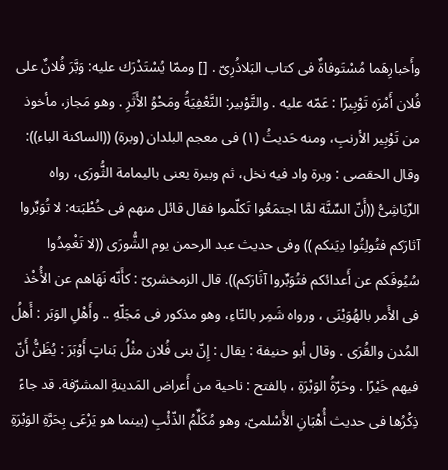وأَخبارِهَما مُسْتَوفاةٌ فى كتاب البَلاذُرِىّ . [] وممّا يُسْتَدْرَك عليه: وَبَّرَ فُلانٌ على فُلان أَمْرَه تَوْبِيرًا : عَمّه عليه . والتَّوْبير: النَّعْفِيَةُ ومَحْوُ الأَثَرِ . وهو مَجاز، مأخوذ من تَوْبِير الأرنبِ، ومنه حَديثُ (١) فى معجم البلدان (وبرة) ((الساكنة الباء)): وقال الحقصى : وبرة واد فيه نخل، ثم وبيرة يعنى باليمامة الثُّورَى، رواه الرِّيَاشِىُّ ((أَنّ السِّنَّة لمَّا اجتمَعُوا تَكلّموا فقال قائل منهم فى خُطْبَته: لا تُوَبِّروا آثارَكم فتُولِتُوا دِيَنكم )) وفى حديث عبد الرحمن يوم الشُّورَى ((لا تَغْمِدُوا سُيُوفَكم عن أَعدائكم فتُوَبِّروا آثَارَكم)). قال الزمخشرىّ : كأَنّه نَهَاهم عن الأُخْذ فى الأَمر بالهُوَيْنَى ، ورواه شَمِر بالتّاءِ، وهو مذكور فى مَجَلّهِ .. وأَهْلِ الوَبَر : أَهلُ المُدن والقُرَى . وقال أبو حنيفة : يقال : إِنّ بنى فُلان مثْلُ بَناتٍ أَوْبَرَ : يُظَنُّ أَنّ فيهم خَيْرًا . وحَرّةُ الوَبْرَةِ ، بالفتح : ناحية من أَعراض المَدينةِ المشرّفة. قد جاءً ذِكْرُها فى حديث أُهْبَانِ الأَسْلمىّ، وهو مُكَلِّمُ الذّئْبِ (بينما هو يَرْعَى بِحَرَّةِ الوَبْرَةِ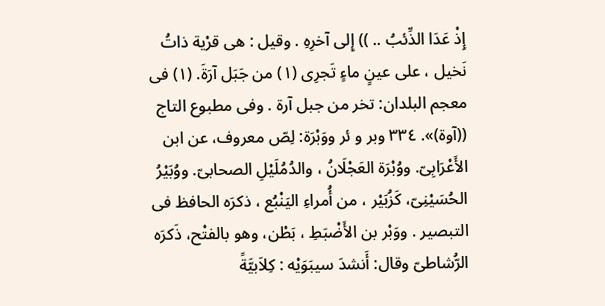إِذْ عَدَا الذِّئبُ .. )) إِلى آخرِهِ . وقيل : هى قرْية ذاتُ نَخيل ، على عينٍ ماءٍ تَجرِى (١) من جَبَل آرَةَ. (١) فى معجم البلدان: تخر من جبل آرة . وفى مطبوع التاج ((آوة)». ٣٣٤ وبر و ئر ووَبْرَة: لِصّ معروف، عن ابن الأَعْرَابِىّ. ووُبْرَة العَجْلَانُ ، والدُمُلَيْلِ الصحابىّ. ووُبَيْرُ الحُسَيْنِىّ، كَزُبَيْر ، من أُمراءِ اليَنْبُع ، ذكرَه الحافظ فى التبصير . ووَبْر بن الأَضْبَطِ ، بَطْن، وهو بالفتْح، ذَكرَه الرُّشاطىّ وقال: أَنشدَ سيبَوَيْه : كِلاَبيَّةً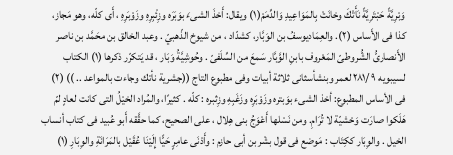وَبْرِيَّةً حَبْتَرِيَّةً نَأَتْكَ وخانَتْ بِالمَوَاعِيدِ وَالدِّمَمْ(١) ويقال: أَخذَ الشىءَ بوَبَرَه وزِئْبِرِهِ وزَوْبَرِهِ ، أَى كلّه، وهو مَجاز، كذا فى الأَساس (٢). والعِمَاديوسفُ بن الوَبَّار، كشدّاد ، من شيوخ الذّهبيّ . وعبد الخالق بن محَمَّد بن ناصر الأَنصارىُّ الشُّروطىّ المَعْروف بابنِ الوَّبَّار سَمعَ من السِّلَفىّ . وحُوشِيَّةُ وَبَار ، قد يَتكرّر ذكرها (١) الكتاب لسيبويه ٩ /٢٨١ لعمر وبنشأسثانى ثلاثة أبيات وفى مطبوع التاج ((جشرية نأتك وجاءت بالمواعد .. )) (٢) فى الأساس المطبوع: أخذ الشىء بوَبتره وزَوْبَرِه وزَغَبِهِ وزِثبره : كلّه . كثيرًا، والمُراد الخيْلُ التى كانت لعادٍ لمّ هَلَكوا صارَت وَحْشيّة لا تُرَامِ. ومن نَسْلها أَعْوَجُ بنى هِلال ، على الصحيح، كما حقَّقه أَبو عُبيد فى كتاب أنساب الخيل . والوِبَار ككِتَاب : مَوضع فى قول بشْر بن أبى حازم : وأَدْنَى عامِرٍ حَيًّا إِلَيْنَا عُقَيْل بالمَرَانَةِ والوِبَارِ (١)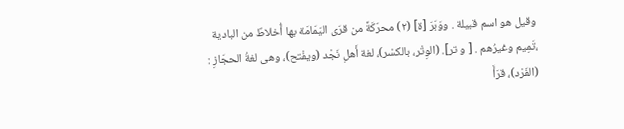وقيل هو اسم قبيلة . ووَبَرَ [ة] (٢) محرّكَةً من قرَى اليَمَامَة بها أُخلاطٌ من البادية ،تَمِيم وغيرُهم . [ و تر]. (الوِتْر، بالكسْر)، لغة أَهلِ نَجْد (ويفْتح)، وهى لغةُ الحجَازِ : (الفَرْد)، قرَأَ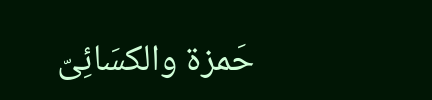حَمزة والكسَائِىّ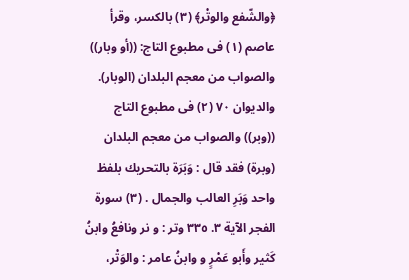﴿والشّفع والوتْر﴾ (٣) بالكسر، وقرأ عاصم (١) فى مطبوع التاج: ((أو وبار)) والصواب من معجم البلدان (الوبار). والديوان ٧٠ (٢) فى مطبوع التاج ((وبر)) والصواب من معجم البلدان (وبرة) فقد قال : وَبَرَة بالتحريك بلفظ واحد وَبَرِ العالب والجمال . (٣) سورة الفجر الآية ٣. ٣٣٥ وتر : و نر ونافعُ وابنُ كَثير وأَبو عَمْرٍ و وابنُ عامر : والوَتْر،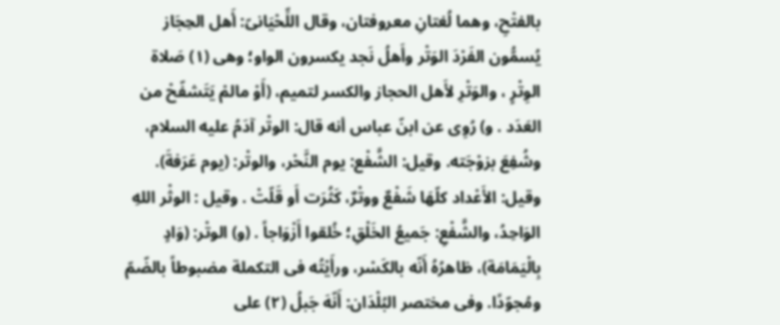بالفتْحِ، وهما لُغتانِ معروفتان، وقال اللِّحْيَانىّ: أَهل الحِجَاز يُسمُّون الفَرْدَ الوَتْر وأَهلُ نَجد يكسرون الواو؛ وهى (١) صَلاة الوِتْرٍ ، والوَتْرِ لأَهل الحجاز والكسر لتميم، (أَوْ مالمْ يَتَشفّحْ من العَدَد . و) رُوِى عن ابنّ عباس أنه قال: الوتْر آدَمُ عليه السلام، وشُفِعَ بزوْجَته. وقيل: الشَّفْع: يوم النَّحْر، والوتْر: (يوم عَرَفةَ). وقيل: الأَعْداد كلّهَا شَفْعٌ ووتْرٌ، كَثُرَت أَو قَلّتْ . وقيل : الوثْر اللهِ الوَاحِدُ، والشَّفْعِ: جَميعُ الخَلْقِ؛ خُلقوا أَزْوَاجاً . (و) الوتْر: (وَادٍ بِالْيَمَامَة)، ظاهرُهُ أَنّه بالكَسْر، ورأَيْتُه فى التكملة مضبوطاً بالضّمّ ومُجوّدًا. وفى مختصر البُلْدَان: أَنّهَ جَبلُ (٢) على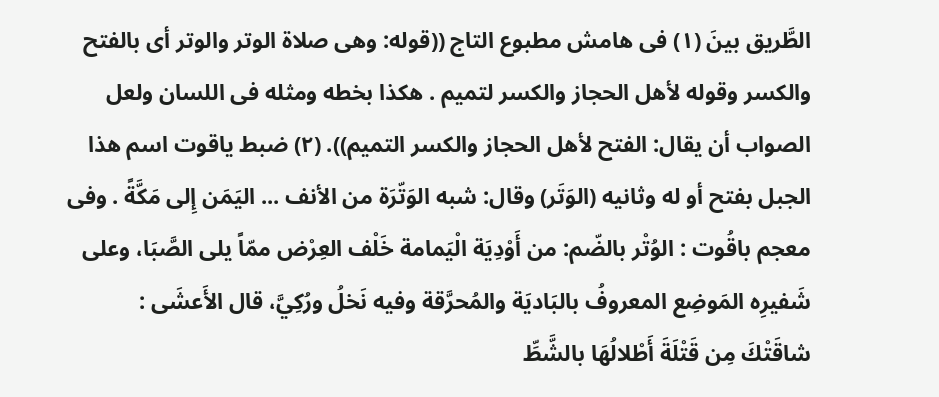الطَّريق بينَ (١) فى هامش مطبوع التاج ((قوله: وهى صلاة الوتر والوتر أى بالفتح والكسر وقوله لأهل الحجاز والكسر لتميم . هكذا بخطه ومثله فى اللسان ولعل الصواب أن يقال: الفتح لأهل الحجاز والكسر التميم)). (٢) ضبط ياقوت اسم هذا الجبل بفتح أو له وثانيه (الوَتَر) وقال: شبه الوَتّرَة من الأنف ... اليَمَن إِلى مَكَّةً . وفى معجم باقُوت : الوُتْر بالضّم: من أَوْدِيَة الْيَمامة خَلْف العِرْض ممّاً يلى الصَّبَا، وعلى شَفيرِه المَوضِع المعروفُ بالبَاديَة والمُحرَّقة وفيه نَخلُ ورُكِيَّ، قال الأَعشَى : شاقَتْكَ مِن قَتْلَةَ أَطْلالُهَا بالشَّطِّ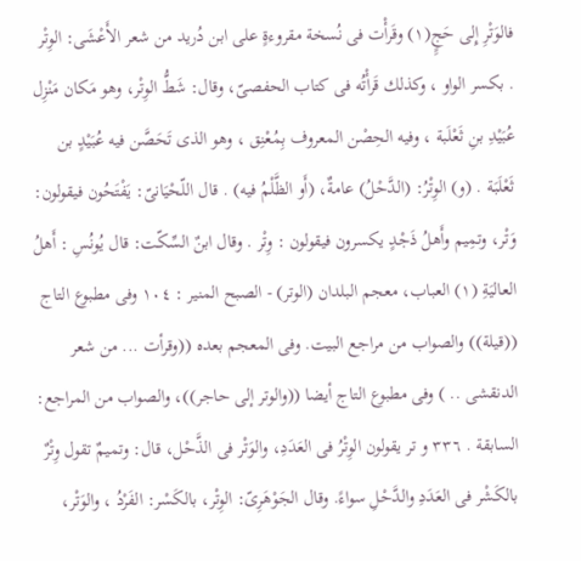فالوَتْرِ إِلى حَجٍِ(١) وقَرأْت فى نُسخة مقروءةٍ على ابن دُريد من شعر الأَعْشَى: الوِتْر . بكسر الواو ، وكذلك قَرأْتُه فى كتاب الحفصىّ، وقال: شَطُّ الوِتْر، وهو مَكان مَنْزِل عُبَيْدِ بنِ ثَعْلَبة ، وفيه الحِصْن المعروف بِمُعْنِق ، وهو الذى تَحَصَّن فيه عُبَيْدٍ بن ثَعْلَبَة . (و) الوِتْرُ: (الدَّحْلُ) عامةٌ، (أَو الظَّلْمُ فيه) . قال اللّحْيَانىّ: يَفْتَحُون فيقولون: وَتْر، وتمِيم وأَهلُ ذَجْدٍ يكسرون فيقولون : وِتْر . وقال ابنٌ السِّكّت: قال يُونُسِ : أَهلُ العاليَةِ (١) العباب، معجم البلدان (الوتر) - الصبح المنير : ١٠٤ وفى مطبوع التاج ((قيلة)) والصواب من مراجع البيت. وفى المعجم بعده ((وقرأت ... من شعر الدنقشى .. ) وفى مطبوع التاج أيضا ((والوتر إلى حاجر))، والصواب من المراجع: السابقة . ٣٣٦ و تر يقولون الوِتْرُ فى العَدَدِ، والوَتْر فى الذَّحْل، قال: وتميمٌ تقول وِتْرٌ بالكَشْر فى العَدَدِ والدَّحْلِ سواءً. وقال الجَوْهَرِىّ: الوِتْر، بالكَسْر: الفَرْدُ ، والوَتْر،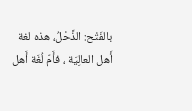بالفَتْح: الذَّحْلُ، هذه لغة أَهل العالِيَة ، فأَمّ لُغَة أَهل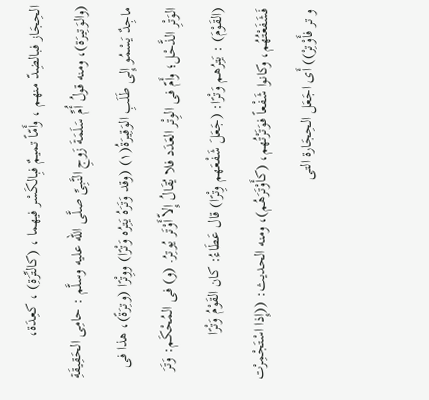الحِجَاز فبالضِدّ منهم ، وأَمّاً تميمٌ فبِالكَسْر فيهما ، (كالتِّرَةِ) ، كعِدَة، (والوَتِيرَة)، ومنه قولُ أُمِّ سَلَمَةَ زَوجِ النَّبِىِّ صلَّى الله عليه وسلَّم : حامِى الحَقِيقَةِ ماجِدٌ يَسْمُو إِلى طَلَبِ الوَقِيرَةُ(١) (وقد وَتَرَهُ يَتِرُه وَتْرًا) ووِتْرًا (وتِرَةً)، هذا فى الوَتْرِ الذَّحْل؛ وأَمّ فى الوِتْر العَدَد فلا يُقَالُ إِلاّ أَوْتَر يُوتِرُ. (و) فى المُحْكَم: وَتَرَ (القَوْمَ) : يَتِرُهم وَتْرًا: (جَعَلَ شَفْعَهم وِتْرًا) قال عَطَاءُ: كان القَوْمُ وَتْرًا فَشَفَعْتُهُم، وكانوا شَفْعاً فوَتَرْتُهم، (كأَوْتَرَهُم)، ومنه الحديث: ((إِذا اسْتَجْمِرْت و تر فأَوْتِرْ)) أَى اجَعَل الحِجَارة التى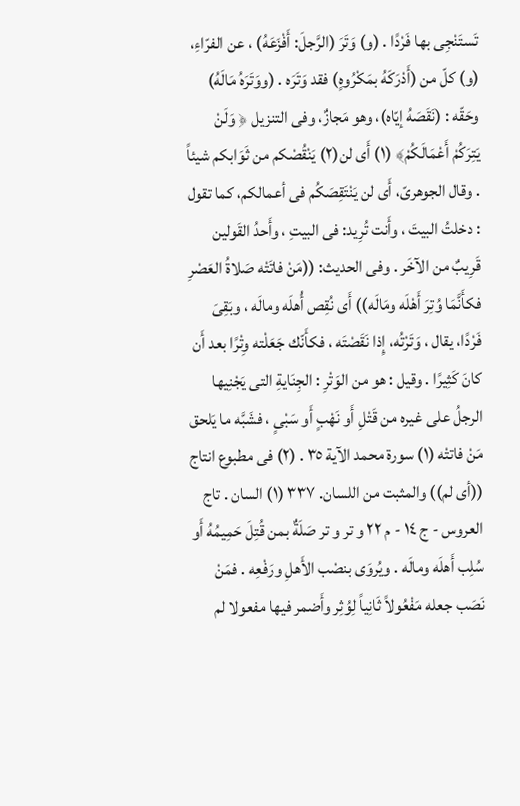تَستَنْجِى بها فَرْدًا . (و) وَتَرَ (الرَّجلَ: أَفْزَعَهُ) ، عن الفرّاءِ، (و) كلّ من (أَدْرَكَهُ بمَكْرُوهٍ) فقد وَتَرَه . (ووَتَرَهُ مَالَهُ) وحَقّه : (نَقَصَهُ إيّاه)، وهو مَجازٌ، وفى التنزيل ﴿ وَلَنْ يَتِرَكُمْ أَعْمَالَكُمْ﴾ (١) أَى لن(٢) يَنْقُصْكم من ثَوَابكم شيئاً . وقال الجوهرىّ، أَى لن يَنْتَقِصَكُم فى أعمالكم، كما تقول : دخلتُ البيتَ ، وأَنت تُرِيد: فى البيتِ ، وأَحدُ القَولين قَرِيبٌ من الآخَر . وفى الحديث: ((مَنْ فاتَتْه صَلاةُ العَصْرِ فكأَنَّمَا وُتِرَ أَهْلَه ومَالَه)) أَى نُقِص أُهلَه ومالَه ، وبَقِىَ فَرْدًا، يقال ، وَتَرْتُه، إِذا نَقَصْتَه ، فكأَنّك جَعَلْته وِتْرًا بعد أَن كانَ كَثِيرًا . وقيل : هو من الوَتْرِ : الجِنَايةِ التى يَجْنِيها الرجلُ على غيره من قَتْلِ أَو نَهْبٍ أَو سَبْىٍ ، فشَبَّه ما يَلحق مَنْ فاتتْه (١) سورة محمد الآية ٣٥ . (٢) فى مطبوع انتاج ((أى لم)) والمثبت من اللسان. ٣٣٧ (١) السان . تاج العروس - ج ١٤ - م ٢٢ و تر و تر صَلَةٌ بمن قُتِلَ حَمِيمُهُ أَو سُلِب أَهلَه ومالَه . ويُروَى بنصْب الأَهلِ ورَفْعِه . فمَنْ نَصَب جعله مَفْعُولاً ثَانِياً لِوُثِر وأَضمر فيها مفعولا لم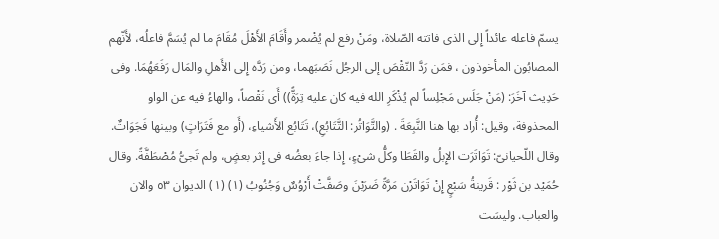يسمّ فاعله عائداً إِلى الذى فاتته الصّلاة، ومَنْ رفع لم يُضْمر وأَقَامَ الأَهْلَ مُقَامَ ما لم يُسَمَّ فاعلُه، لأَنّهم المصابُون المأخوذون ، فمَن رَدَّ النّقْصَ إلى الرجُل نَصَبَهما، ومن رَدَّه إِلى الأَهلِ والمَال رَفَعَهُمَا. وفى حَدِيث آخَرَ: (مَنْ جَلَس مَجْلِساً لم يُذْكَرِ الله فيه كان عليه تِرَةًّ)) أَى نَقْصاً، والهاءُ فيه عن الواو المحذوفة، وقيل: أُراد بها هنا النَّبِعَةَ . (والتَّوَاتُر: التَّتَابُعِ)، تَتَابُع الأَشياءِ، (أَو مع فَتَرَاتٍ) وبينها فَجَوَاتٌ. وقال اللّحيانىّ: تَوَاتَرَت الإِبلُ والقَطَا وكلُّ شىْءٍ، إِذا جاءَ بعضُه فى إِثر بعضٍ، ولم تَجىُّ مُصْطَفَّةً. وقال حُمَيْد بن ثَوْر : قَرينةُ سَبْعٍ إِنْ تَوَاتَرْن مَرَّةً ضَرَبْنَ وصَفَّتْ أَرْوُسٌ وَجُنُوبُ (١) (١) الديوان ٥٣ والان والعباب. وليسَت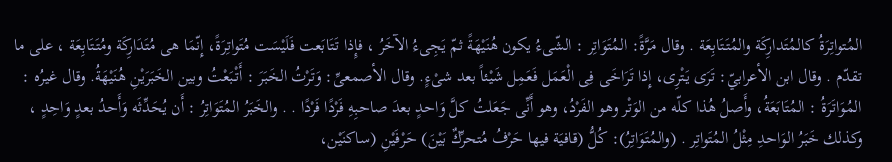المُتواتِرَةُ كالمُتَدارِكَة والمُتَتَابِعَة . وقال مَرَّةً: المُتَوَاتِر : الشّىءُ يكون هُنَيْهَةً ثمّ يَجِىءُ الآخَرُ ، فإِذا تَتَابَعت فَلَيْسَت مُتَواتِرَةً، إِنّمَا هى مُتَدَارِكَة ومُتَتَابِعَة ، على ما تقدّم . وقال ابن الأعرابيّ: تَرَى يَتْرِى، إِذا تَرَاخَى فِى الْعَمَل فَعَمِل شَيْئاً بعد شىْءٍ. وقال الأصمعىِّ: وَتَرْتُ الخَبَرَ : أَتْبَعْتُ وبين الخَبَرَيْنِ هُنَيْهَةُ. وقال غيرُه : المُوَاتَرَةُ : المُتَابَعَةُ، وأَصلُ هُذا كلّه من الوَتْر وهو الفَرْدُ، وهو أَنِّى جَعَلتُ كلَّ وَاحدٍ بعدَ صاحبِهِ فَرْدًا فَرْدًا . . والخَبَرُ المُتَوَاتِرُ : أَن يُحَدِّثَه وَأَحدُ بعدٍ وَاحِدٍ ، وكذلك خَبَرُ الوَاحدِ مِثْلُ المُتَواتِر . (والمُتَوَاتِرُ): كُلُّ (قافيَة فيها حَرْفُ مُتحرِّكٌ بَيْنَ) حَرْفَيْنِ (ساكنَيْن،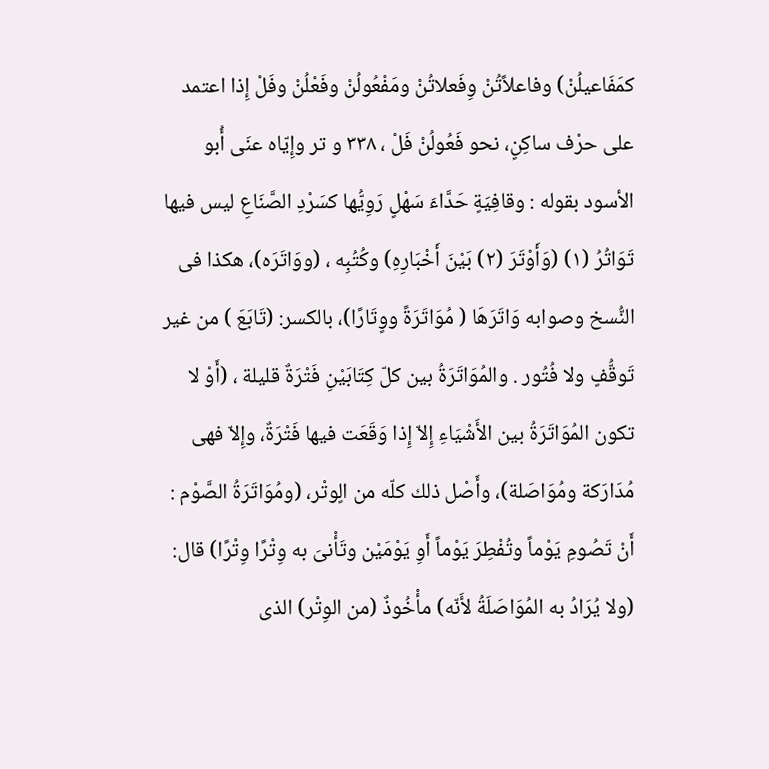كمَفَاعيلُنْ) وفاعلاًتُنْ وِفَعلاتُنْ ومَفْعُولُنْ وفَعْلُنْ وفَلْ إِذا اعتمد على حرْف ساكِنٍ، نحو فَعُولُنْ فَلْ ، ٣٣٨ و تر وإِيّاه عنَى أُبو الأسود بقوله : وقافِيَةٍ حَدَّاءَ سَهْلٍ رَوِيُّها كسَرْدِ الصَّنَاعِ ليس فيها تَوَاتُرُ (١) (وَأَوْتَرَ (٢) بَيْنَ أَخْبَارِهِ) وكُتُبِه ، (ووَاتَرَه)، هكذا فى النُّسخ وصوابه وَاتَرَهَا ( مُوَاتَرَةً ووٍتَارًا)، بالكسر: (تَابَعَ ) من غير تَوقُّفٍ ولا فُتُور . والمُوَاتَرَةُ بين كلّ كِتَابَيْنِ فَتْرَةٌ قليلة ، (أَوْ لا تكون المُوَاتَرَةُ بين الأَشْيَاءِ إِلاّ إِذا وَقَعَت فيها فَتْرَةٌ، وإِلاّ فهى مُدَارَكة ومُوَاصَلة)، وأَصْل ذلك كلّه من الٍوتْر، (ومُوَاتَرَةُ الصَّوْم : أَنْ تَصُومِ يَوْماً وتُفْطِرَ يَوْماً أَوِ يَوْمَيْن وتَأْنىَ به وِتْرًا وِتْرًا) قال: (ولا يُرَادُ به المُوَاصَلَةُ لأَنّه) مأْخُوذٌ (من الوِتْر) الذى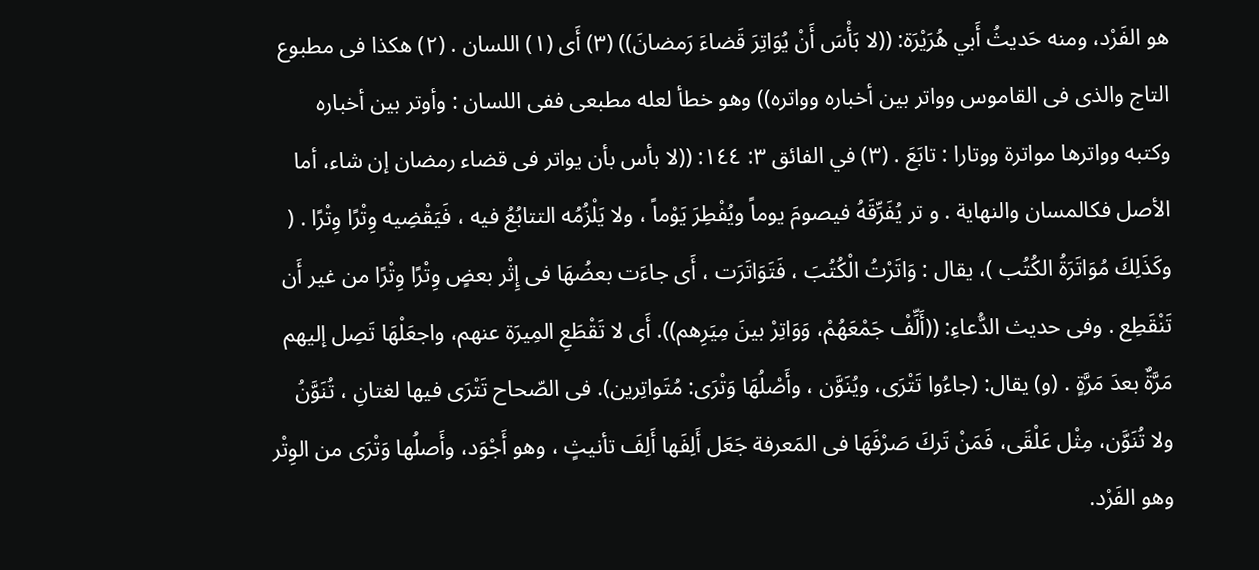هو الفَرْد، ومنه حَديثُ أَبي هُرَيْرَة: ((لا بَأْسَ أَنْ يُوَاتِرَ قَضاءَ رَمضانَ)) (٣) أَى (١) اللسان . (٢) هكذا فى مطبوع التاج والذى فى القاموس وواتر بين أخباره وواتره)) وهو خطأ لعله مطبعى ففى اللسان : وأوتر بين أخباره وكتبه وواترها مواترة ووتارا : تابَعَ . (٣) في الفائق ٣: ١٤٤: ((لا بأس بأن يواتر فى قضاء رمضان إن شاء، أما الأصل فكالمسان والنهاية . و تر يُفَرِّقَهُ فيصومَ يوماً ويُفْطِرَ يَوْماً ، ولا يَلْزُمُه التتابُعُ فيه ، فَيَقْضِيه وِتْرًا وِتْرًا . ( وكَذَلِكَ مُوَاتَرَةُ الكُتُب )، يقال : وَاتَرْتُ الْكُتُبَ ، فَتَوَاتَرَت ، أَى جاءَت بعضُهَا فى إِثْر بعضٍ وِتْرًا وِتْرًا من غير أَن تَنْقَطِع . وفى حديث الدُّعاءِ: ((أَلِّفْ جَمْعَهُمْ، وَوَاتِرْ بينَ مِيَرِهم)). أَى لا تَقْطَعِ المِيرَة عنهم، واجعَلْهَا تَصِل إليهم مَرَّةٌ بعدَ مَرَّةٍ . (و) يقال: (جاءُوا تَتْرَى، ويُنَوَّن ، وأَصْلُهَا وَتْرَى: مُتَواتِرين). فى الصّحاح تَتْرَى فيها لغتانِ ، تُنَوَّنُ ولا تُنَوَّن، مِثْل عَلْقَى، فَمَنْ تَركَ صَرْفَهَا فى المَعرفة جَعَل أَلِفَها أَلِفَ تأنيثٍ ، وهو أَجْوَد، وأَصلُها وَتْرَى من الوِتْر وهو الفَرْد.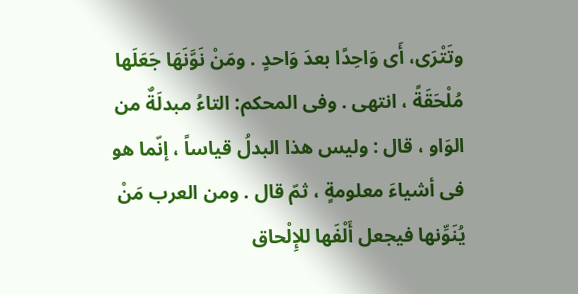وتَتْرَى، أَى وَاحِدًا بعدَ وَاحدٍ . ومَنْ نَوَّنَهَا جَعَلَها مُلْحَقَةً ، انتهى . وفى المحكم: التاءُ مبدلَةٌ من الوَاو ، قال : وليس هذا البدلُ قياساً ، إنّما هو فى أشياءَ معلومةٍ ، ثمّ قال . ومن العرب مَنْ يُنَوِّنها فيجعل أَلْفَها للإِلْحاق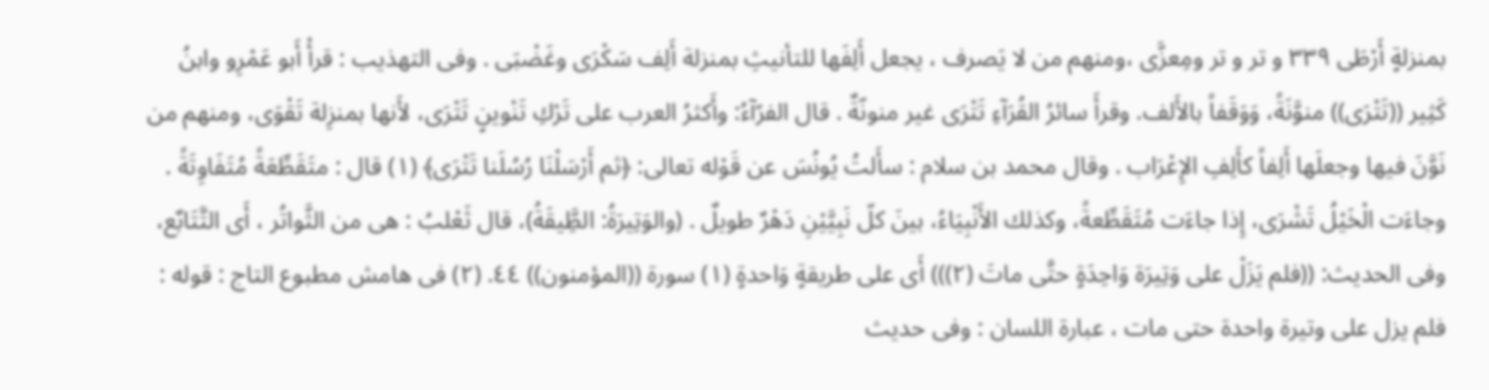بمنزلةٍ أَرْطَى ٣٣٩ و تر و تر ومِعزَّى ،ومنهم من لا يَصرف ، يجعل أَلِفَها للتأنيثِ بمنزلة أَلِف سَكْرَى وغَضْبَى . وفى التهذيب : قرأْ أَبو عَمْرِو وابنُ كَثِير ((تَتْرَى)) منوَّنَةً، وَوَقَفاً بالأَلف. وقرأَ سائرُ القُرَآءِ تَتْرَى غير منونّةٌ . قال الفرّآءُ: وأَكثرُ العرب على تَرْكِ تَنْوينٍ تَتْرَى، لأَنها بمنزِلة تَقْوَى، ومنهم من نَوَّنَ فيها وجعلَها أَلِفاً كأَلِفِ الإِعْرَاب . وقال محمد بن سلام : سأَلتُ يُونُسَ عن قَوْله تعالى: ﴿ثم أَرْسَلْنَا رُسُلَنا تَتْرَى﴾ (١) قال : متَقَطِّعَةً مُتَفَاوِتَةً . وجاءَت الْخَيْلُ تَشْرَى، إِذا جاءَت مُتَقَطِّعةً، وكذلك الأَنْبِيَاءُ، بينَ كلّ نَبِيَّيْنِ دَهْرٌ طويلٌ . (والوَتِيرَةُ: الطَِّيقَةُ)، قال ثَعْلبُ : هى من الثَّواتُر ، أَى التَّتَابٌع، وفى الحديث: ((فلم يَزَلْ على وَتِيرَة وَاحِدَةٍ حتَّى ماتَ (٢))) أَى على طريقةٍ وَاحدةٍ (١) سورة ((المؤمنون)) ٤٤. (٢) فى هامش مطبوع التاج : قوله : فلم يزل على وتيرة واحدة حتى مات ، عبارة اللسان : وفى حديث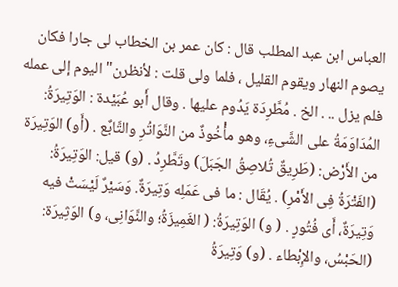العباس ابن عبد المطلب قال : كان عمر بن الخطاب لى جارا فكان يصوم النهار ويقوم القليل ، فلما ولى قلت : لأنظرن" اليوم إلى عمله فلم يزل .. . الخ . مُطَّرِدَة يَدُوم عليها . وقال أَبو عُبَيْدة : الوَتِيرَةُ: المُدَاوَمَةُ على الشَّىءِ، وهو مأْخُوذٌ من النَّوَاتُرِ والتَّابٌع . (أَو) الوَتِيرَة من الأَرْض: (طَرِيقٌ تُلاصِقُ الجَبَلَ) وتَطَّرِدُ . (و) قيل: الوَتِيرَةُ: (الفَتْرَةُ فِى الأَمْرِ) . يُقَال : ما فى عَمَلِه وَتِيرَةٌ. وَسَيْرٌ لَيْسَتْ فيه وَتِيرَةٌ، أَى فُتُورٍ . ( و) الوَتِيرَةُ: ( الغَمِيزَةُ؛ والنَّوَانِى، و) الوَثِيرَة: (الحَبْسُ، والإِبْطاء . (و) وَتِيرَةُ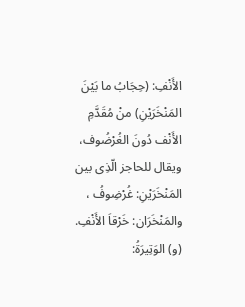الأَنْفِ: (حِجَابُ ما بَيْنَ المَنْخَرَيْنِ) منْ مُقَدَّمِ الأَنْف دُونَ الغُرْضُوف، ويقال للحاجز الّذِى بين المَنْخَرَيْنِ: غُرْضِوفُ ، والمَنْخَرَان: خَرْقاَ الأَنْفِ. (و) الوَتِيرَةُ: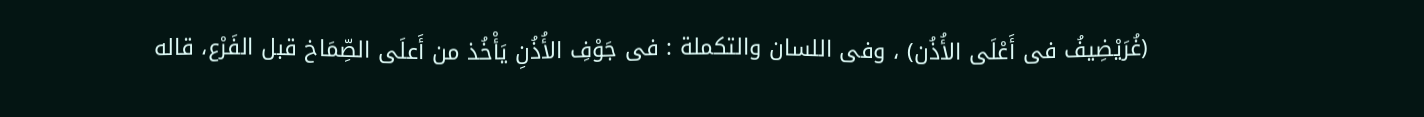(غُرَيْضِيفُ فى أَعْلَى الأُذُن) ، وفى اللسان والتكملة : فى جَوْفِ الأُذُنِ يَأْخُذ من أَعلَى الصِّمَاخ قبل الفَرْع، قاله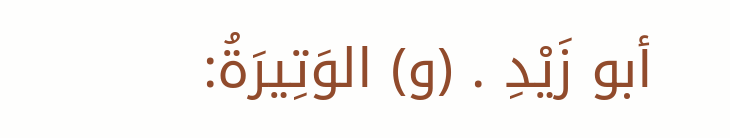أبو زَيْدِ . (و) الوَتِيرَةُ: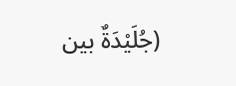(جُلَيْدَةٌ بين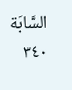السَّابَة ٣٤٠